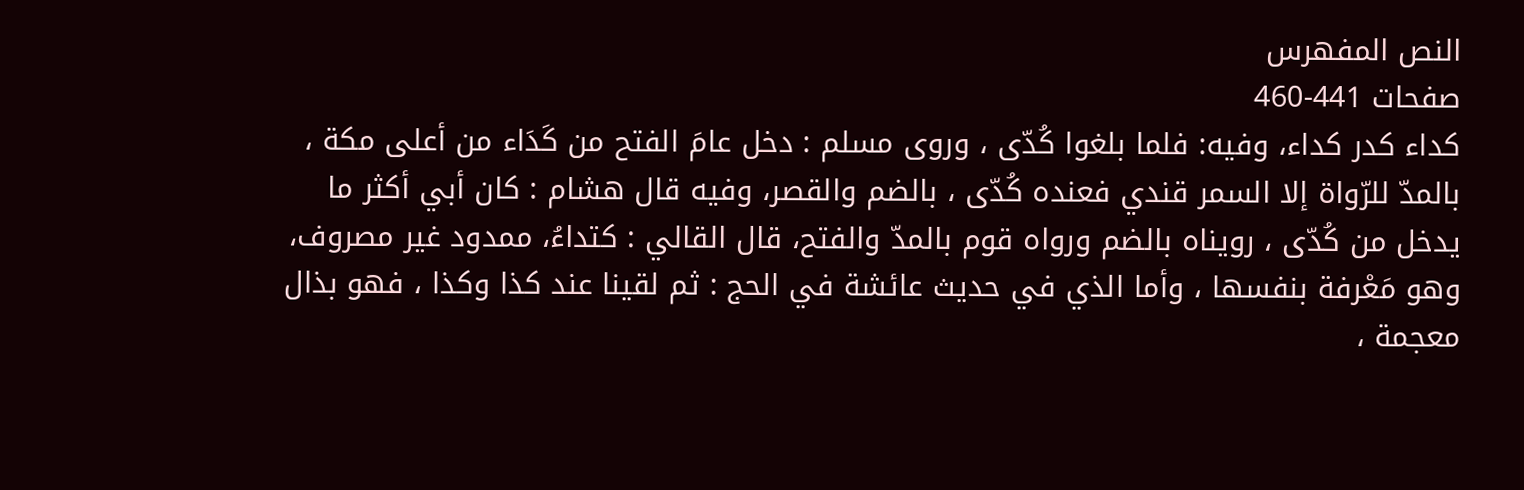النص المفهرس
صفحات 441-460
کداء کدر كداء، وفيه: فلما بلغوا كُدّى ، وروى مسلم : دخل عامَ الفتح من كَدَاء من أعلى مكة ، بالمدّ للرّواة إلا السمر قندي فعنده كُدّى ، بالضم والقصر، وفيه قال هشام : كان أبي أكثر ما يدخل من كُدّى ، رويناه بالضم ورواه قوم بالمدّ والفتح، قال القالي : كتداءُ، ممدود غير مصروف، وهو مَعْرفة بنفسها ، وأما الذي في حديث عائشة في الحج : ثم لقينا عند كذا وكذا ، فهو بذال معجمة ،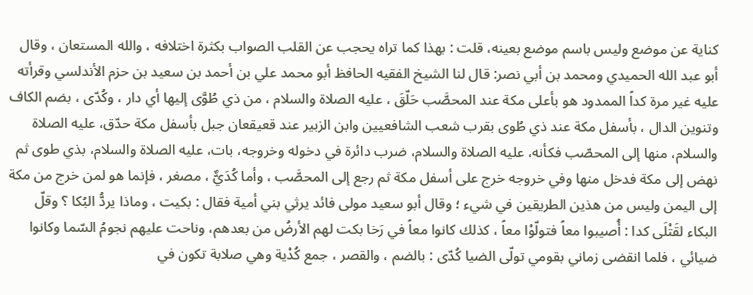كناية عن موضع وليس باسم موضع بعينه، قلت : بهذا كما تراه يحجب عن القلب الصواب بكثرة اختلافه ، والله المستعان ، وقال أبو عبد الله الحميدي ومحمد بن أبي نصر: قال لنا الشيخ الفقيه الحافظ أبو محمد علي بن أحمد بن سعيد بن حزم الأندلسي وقرأته عليه غير مرة كداً الممدود هو بأعلى مكة عند المحصَّب حَلّقَ ، عليه الصلاة والسلام ، من ذي طُوَّى إليها أي دار ، وكُدّى ، بضم الكاف وتنوين الدال ، بأسفل مكة عند ذي طُوى بقرب شعب الشافعيين وابن الزبير عند قعيقعان جبل بأسفل مكة حدّق، عليه الصلاة والسلام، منها إلى المحصّب فكأنه، عليه الصلاة والسلام، ضرب دائرة في دخوله وخروجه، بات، عليه الصلاة والسلام، بذي طوى ثم نهض إلى مكة فدخل منها وفي خروجه خرج على أسفل مكة ثم رجع إلى المحصَّب ، وأما كُدَيٌّ ، مصغر ، فإنما هو لمن خرج من مكة إلى اليمن وليس من هذين الطريقين في شيء ؛ وقال أبو سعيد مولى فائد يرثي بني أمية فقال : بكيت ، وماذا يردُّ البُكا ؟ وقلّ البكاء لقَتْلَى كدا : أُصيبوا معاً فتولّوْا معاً ، كذلك كانوا معاً في رَخا بكت لهم الأرضُ من بعدهم، وناحت عليهم نجومُ السّما وكانوا ضيائي ، فلما انقضى زماني بقومي تولّى الضيا كُدّى : بالضم ، والقصر ، جمع كُدْية وهي صلابة تكون في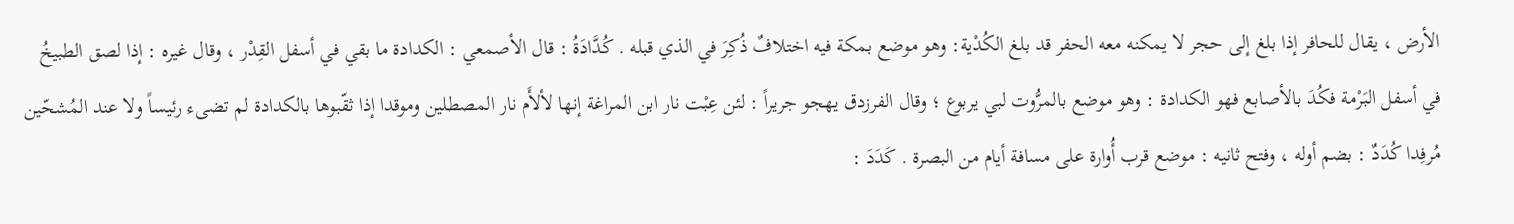الأرض ، يقال للحافر إذا بلغ إلى حجر لا يمكنه معه الحفر قد بلغ الكُدْية: وهو موضع بمكة فيه اختلافٌ ذُكِرَ في الذي قبله . كُدَّادَةُ : قال الأصمعي : الكدادة ما بقي في أسفل القِدْر ، وقال غيره : إذا لصق الطبيخُ في أسفل البَرْمة فكُدَ بالأصابع فهو الكدادة : وهو موضع بالمرُّوت لبي يربوع ؛ وقال الفرزدق يهجو جريراً : لئن عِبْت نار ابن المراغة إنها لألأَم نار المصطلين وموقدا إذا ثقّبوها بالكدادة لم تضىء رئيساً ولا عند المُشحّين مُرفِدا كُدَدٌ : بضم أوله ، وفتح ثانيه : موضع قرب أُوارة على مسافة أيام من البصرة . كَدَدَ :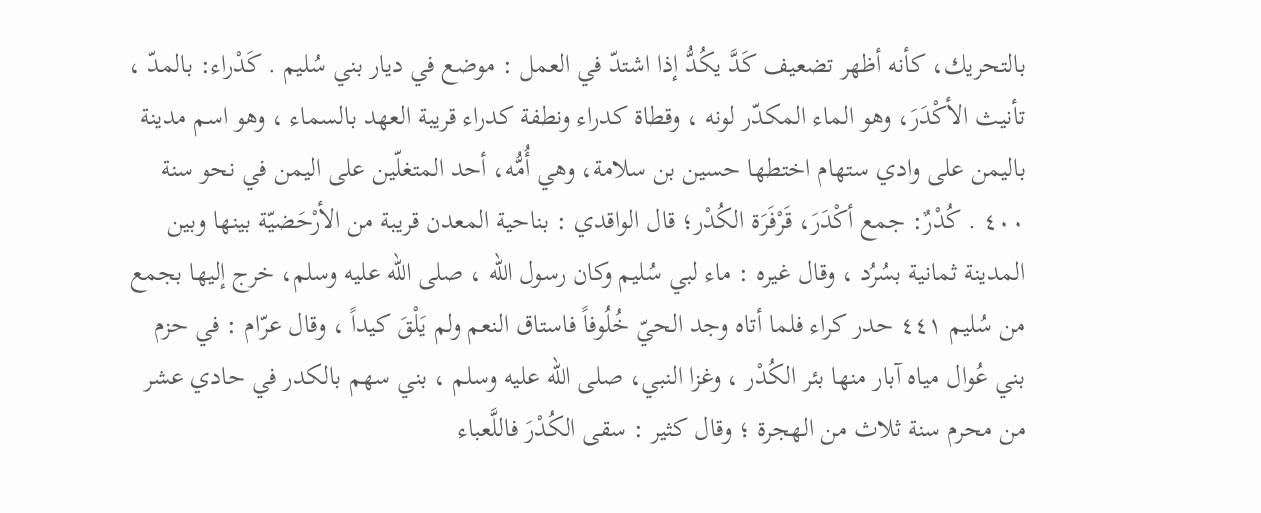بالتحريك، كأنه أظهر تضعيف كَدَّ يكُدُّ إذا اشتدّ في العمل : موضع في ديار بني سُليم . كَدْراء: بالمدّ ، تأنيث الأكْدَرَ، وهو الماء المكدّر لونه ، وقطاة كدراء ونطفة كدراء قريبة العهد بالسماء ، وهو اسم مدينة باليمن على وادي ستهام اختطها حسين بن سلامة، وهي أُمُّه، أحد المتغلّين على اليمن في نحو سنة ٤٠٠ . كُدْرٌ: جمع أكْدَرَ، قَرْفَرَة الكُدْر؛ قال الواقدي : بناحية المعدن قريبة من الأرْحَضيّة بينها وبين المدينة ثمانية بسُرُد ، وقال غيره : ماء لبي سُليم وكان رسول الله ، صلى الله عليه وسلم، خرج إليها بجمع من سُليم ٤٤١ حدر كراء فلما أتاه وجد الحيّ خُلُوفاً فاستاق النعم ولم يَلْقَ كيداً ، وقال عرّام : في حزم بني عُوال مياه آبار منها بئر الكُدْر ، وغزا النبي، صلى اللّه عليه وسلم ، بني سهم بالكدر في حادي عشر من محرم سنة ثلاث من الهجرة ؛ وقال كثير : سقى الكُدْرَ فاللَّعباء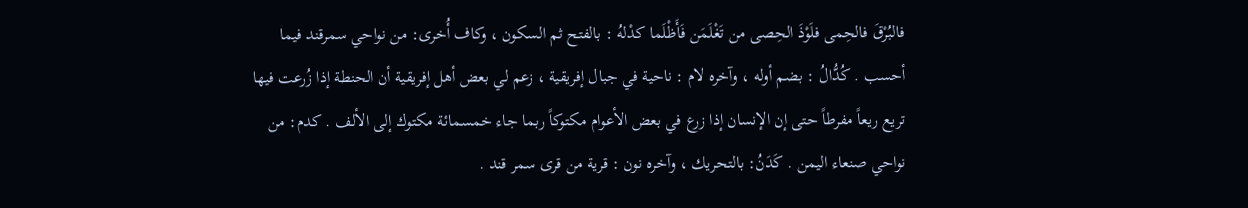فالبُرْقَ فالحِمى فلَوْذَ الحِصى من تَغْلَمَن فَأَظْلَما کدْلهُ : بالفتح ثم السكون ، وکاف أُخرى: من نواحي سمرقند فيما أحسب . كُدُّالُ : بضم أوله ، وآخره لام : ناحية في جبال إفريقية ، زعم لي بعض أهل إفريقية أن الحنطة إذا زُرعت فيها تريع ريعاً مفرطاً حتى إن الإنسان إذا زرع في بعض الأعوام مكتوكاً ربما جاء خمسمائة مكتوك إلى الألف . كدم: من نواحي صنعاء اليمن . كَدَنُ: بالتحريك ، وآخره نون : قرية من قرى سمر قند .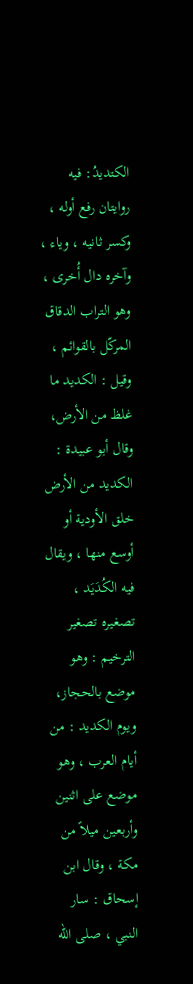الكتديدُ: فیه روايتان رفع أوله ، وکسر ثانیه ، ویاء ، وآخره دال أُخرى ، وهو التراب الدقاق المركّل بالقوائم ، وقيل : الكديد ما غلظ من الأرض، وقال أبو عبيدة : الكديد من الأرض خلق الأودية أو أوسع منها ، ويقال فيه الكُدَيَد ، تصغيره تصغير الترخیم : وهو موضع بالحجاز، ویوم الکدید : من أيام العرب ، وهو موضع على اثنين وأربعين ميلاً من مكة ، وقال ابن إسحاق : سار النبي ، صلى الله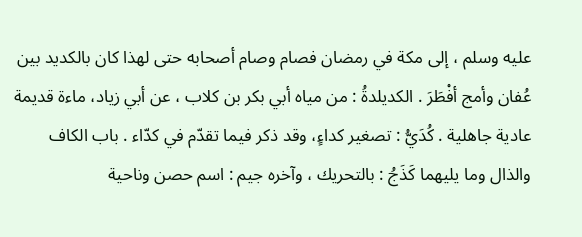عليه وسلم ، إلى مكة في رمضان فصام وصام أصحابه حتى لهذا كان بالكديد بين عُفان وأمج أفْطَرَ . الكديلدةُ : من مياه أبي بكر بن كلاب ، عن أبي زياد، ماءة قديمة عادية جاهلية . كُدَيُّ : تصغير كداءٍ، وقد ذكر فيما تقدّم في كدّاء . باب الکاف والذال وما يليهما كَذَجُ : بالتحريك ، وآخره جيم : اسم حصن وناحية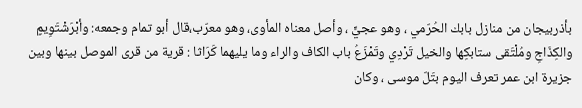بأذربيجان من منازل بابك الحُرّمي ، وهو عجيٍّ ، وأصل معناه المأوى، وهو معرّب،قال أبو تمام وجمعه: وأبْرَشْتَوِيمٍ والكِذَاجِ ومُلْتَقى ستابكِها والخيل تَرْدِي وتَمْزَعُ باب الکاف والراء وما يليهما كَرَاثا : قرية من قرى الموصل بينها وبين جزيرة ابن عمر تعرف اليوم بتَلّ موسى ، وكان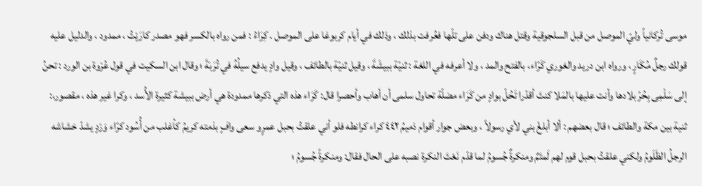موسى تُركانياً وليّ الموصل من قبل السلجوقية وقتل هناك ودفن على تلّها فعُرفت بذلك ، وذلك في أيام كربوغا على الموصل . كِرَاءُ : فمن رواه بالكسر فهو مصدر كارَيْتُ ، ممدود ، والدليل عليه قولك رجلٌ مُكَارٍ ، ورواه ابن دريد والغوري كَرّاء، بالفتح والمد ، ولا أعرفه في اللغة : ثنيّة ببيشَةَ ، وقيل ثنيّة بالطائف ، وقيل وادٍ يدفع سيلُهُ في تُرَبَةَ ؛ وقال ابن السكيت في قول عُرْوة بن الورد : تحنُ إلى سَلْمِى بِحُرّ بلادها وأنت عليها بالمَلا كنتَ أقدّرا تَحُلّ بوادٍ من كَرَاء مضلّة تحاول سلمى أن أهاب وأحصرا قال: كَرَاء هذه التي ذكرها ممدودة هي أرض ببيشة كثيرة الأُسد ، وكرا غير هذه ، مقصور،: ثنیة بین مكة والطائف ؛ قال بعضهم : ألا أبلغْ بني لأي رسولاً ، وبعض جوار أقوام ذميمُ ٤٤٢ کراء كرانطه فلو أني علقتُ بحبل عمرٍو سعى وافٍ بذمته كريمُ كأغلب من أُسُود كرّاء وَرْدٍ يشدّ خشاشه الرجلُ الظَلَومُ ولكني علقتُ بحبل قوم لهم لَمتَمٌ ومنكرةٌ جُسومُ لما قدّم نَعْتَ النكرة نصبه على الحال فقال: ومنكرةً جُسومُ ؛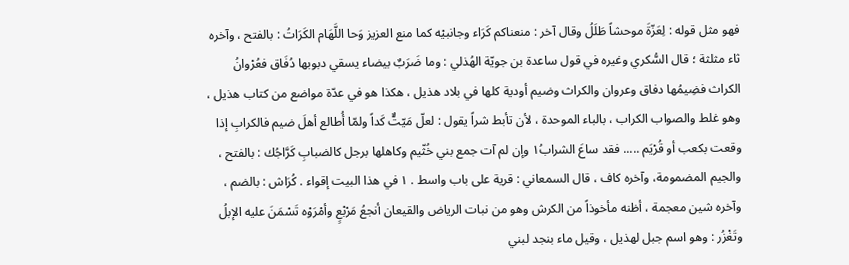فهو مثل قوله : لِعَزّةَ موحشاً طَلَلُ وقال آخر : منعناكم كَرَاء وجانبيْه كما منع العزيز وَحا اللَّهَام الكَرَاتُ : بالفتح ، وآخره ثاء مثلثة ؛ قال السُّكري وغيره في قول ساعدة بن جويّة الهُذلي : وما ضَرَبٌ بيضاء يسقي دبوبها دُفَاق فعُرْوانُ الكراث فضِيمُها دفاق وعروان والكراث وضيم أودية كلها في بلاد هذيل ، هكذا هو في عدّة مواضع من كتاب هذيل ، وهو غلط والصواب الكراب ، بالباء الموحدة ، لأن تأبط شراً يقول : لعلّ مَيّتٌّ كَداً ولمّا أُطالع أهلَ ضيم فالكرابِ إذا وقعت بكعب أو قُرْيَم ..... فقد ساعَ الشراب١ُ وإن لم آت جمع بني خُثّيم وكاهلها برجل كالضبابِ كَرَّاجُك : بالفتح ، والجيم المضمومة، وآخره كاف ، قال السمعاني : قرية على باب واسط . ١ في هذا البيت إقواء . كُرَاش : بالضم ، وآخره شين معجمة ، أظنه مأخوذاً من الكرش وهو من نبات الرياض والقيعان أنجعُ مَرْبْعٍ وأمْرَوْه تَسْمَنَ عليه الإبلُ وتَغْزُر : وهو اسم جبل لهذيل ، وقيل ماء بنجد لبني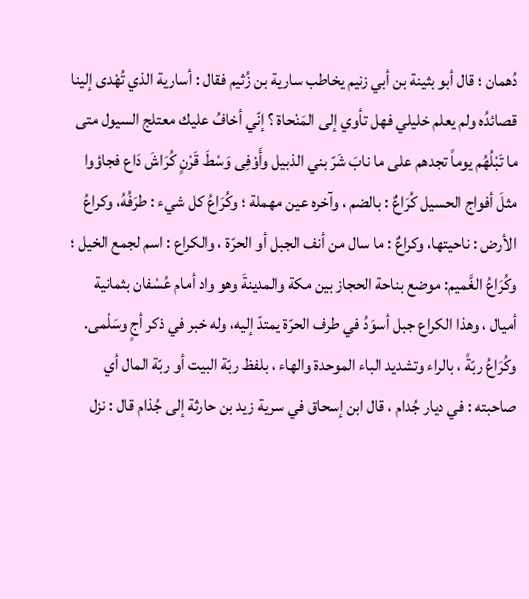دُهمان ؛ قال أبو بثينة بن أبي زنيم يخاطب سارية بن زُثيم فقال : أسارية الذي تُهْدی إلينا قصائدُه ولم يعلم خليلي فهل تأوي إلى المَنْحاة ؟ إنّي أخافُ عليك معتلج السيول متى ما تَبْلُهُم يوماً تجدهم على ما نابَ شَرّ بني الذبيل وأَوْفِى وَسْطَ قَرْنٍ كُرَاشَ دَاع فجاؤوا مثلَ أفواج الحسيل كُرَاعٌ : بالضم ، وآخره عين مهملة ؛ وكُرَاعُ كل شيء : طرَفُهُ، وكراعُ الأرض : ناحيتها، وكراعٌ : ما سال من أنف الجبل أو الحرّة ، والكراع : اسم لجمع الخيل ؛ وكُرَاعُ الغَّميم: موضع بناحة الحجاز بين مكة والمدينةَ وهو واد أمام عُسْفان بثمانية أميال ، وهذا الكراع جبل أسوَدُ في طرف الحرّة يمتدّ إليه، وله خبر في ذكر أجٍ وسَلْمى. وكُرَاعُ ربّةً ، بالراء وتشديد الباء الموحدة والهاء ، بلفظ ربّة البيت أو ربّة المال أي صاحبته : في ديار جُدام ، قال ابن إسحاق في سرية زيد بن حارثة إلى جُذام قال : نزل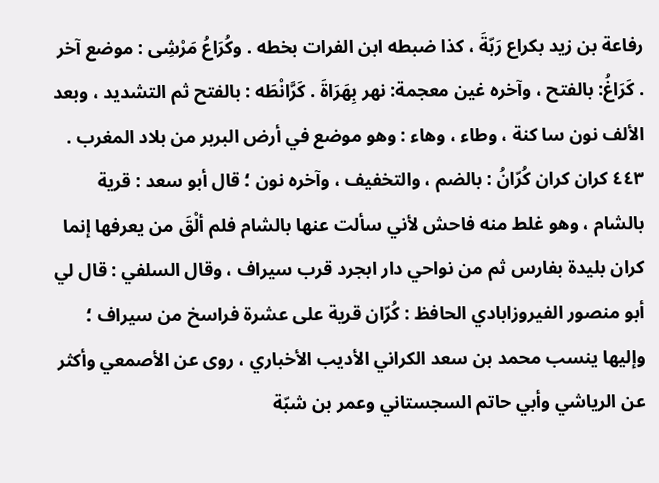رفاعة بن زيد بكراع رَبّةَ ، كذا ضبطه ابن الفرات بخطه . وكُرَاعُ مَرْشِى : موضع آخر . كَرَاغُ: بالفتح ، وآخره غين معجمة: نهر بِهَرَاةَ . كَرَّانْطَه : بالفتح ثم التشديد ، وبعد الألف نون سا کنة ، وطاء ، وهاء : وهو موضع في أرض البربر من بلاد المغرب . ٤٤٣ كران كران كُرّانُ : بالضم ، والتخفيف ، وآخره نون ؛ قال أبو سعد : قرية بالشام ، وهو غلط منه فاحش لأني سألت عنها بالشام فلم ألْقَ من يعرفها إنما كران بليدة بفارس ثم من نواحي دار ابجرد قرب سيراف ، وقال السلفي : قال لي أبو منصور الفيروزابادي الحافظ : كُرّان قرية على عشرة فراسخ من سيراف ؛ وإليها ينسب محمد بن سعد الكراني الأديب الأخباري ، روى عن الأصمعي وأكثر عن الرياشي وأبي حاتم السجستاني وعمر بن شبّة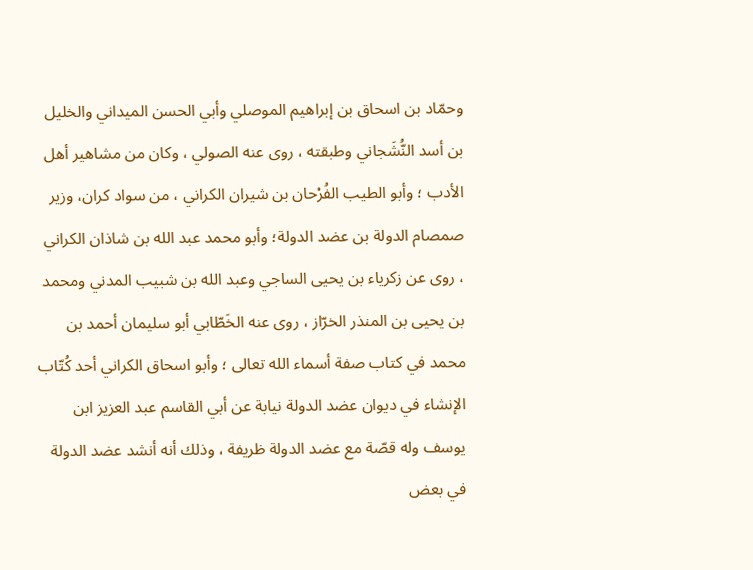وحمّاد بن اسحاق بن إبراهيم الموصلي وأبي الحسن الميداني والخليل بن أسد النُّشَجاني وطبقته ، روى عنه الصولي ، وكان من مشاهير أهل الأدب ؛ وأبو الطيب الفُرْحان بن شيران الكراني ، من سواد كران، وزير صمصام الدولة بن عضد الدولة؛ وأبو محمد عبد الله بن شاذان الكراني ، روى عن زكرياء بن يحيى الساجي وعبد الله بن شبيب المدني ومحمد بن يحيى بن المنذر الخرّاز ، روى عنه الخَطّابي أبو سليمان أحمد بن محمد في كتاب صفة أسماء الله تعالى ؛ وأبو اسحاق الكراني أحد كُتّاب الإنشاء في ديوان عضد الدولة نيابة عن أبي القاسم عبد العزيز ابن يوسف وله قصّة مع عضد الدولة ظريفة ، وذلك أنه أنشد عضد الدولة في بعض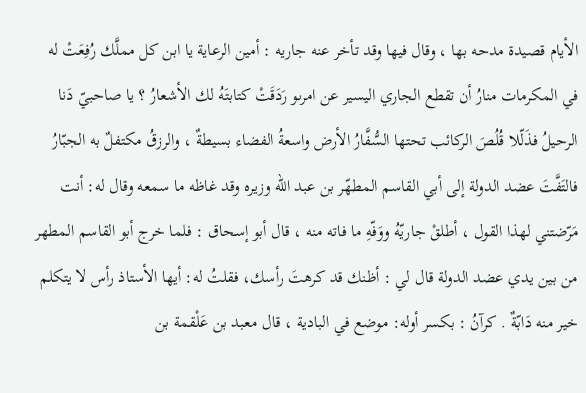الأيام قصيدة مدحه بها ، وقال فيها وقد تأخر عنه جاريه : أمين الرعاية يا ابن كل مملَّك رُفِعَتْ له في المكرمات منارُ أن تقطع الجاري اليسير عن امرىو رَدَقَتْ كتابتَهُ لك الأشعارُ ؟ يا صاحبيّ دَنا الرحيلُ فذَلّلا قُلُصَ الركائب تحتها السُّفَّارُ الأرض واسعةُ الفضاء بسيطةٌ ، والرزقُ مكتفلٌ به الجبّارُ فالتَفَّتَ عضد الدولة إلى أبي القاسم المطهّر بن عبد الله وزيره وقد غاظه ما سمعه وقال له: أنت مَرّضتني لهذا القول ، أطلقْ جاريّهُ ووَفّهِ ما فاته منه ، قال أبو إسحاق : فلما خرج أبو القاسم المطهر من بين يدي عضد الدولة قال لي : أظنك قد كرهتَ رأسك، فقلتُ له: أيها الأستاذ رأس لا يتكلم خير منه دَابّةٌ . کرآنُ : بکسر أوله: موضع في البادية ، قال معبد بن عَلْقمة بن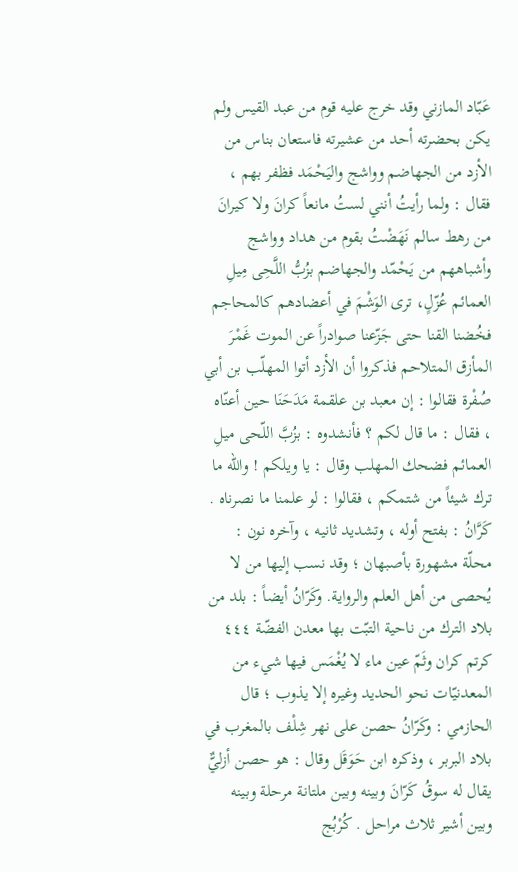عَبّاد المازني وقد خرج عليه قوم من عبد القيس ولم يكن بحضرته أحد من عشيرته فاستعان بناس من الأزد من الجهاضم وواشج واليَحْمَد فظفر بهم ، فقال : ولما رأيتُ أنني لستُ مانعاً كرانَ ولا كيرانَ من رهط سالم نَهَضْتُ بقوم من ھداد وواشج وأشباههم من يَحْمّد والجهاضم بزُبُّ اللَّحِى مِيلِ العمائم عُزّلٍ، ترى الوَشْمَ في أعضادهم كالمحاجم فخُضنا القنا حتى جَزّعنا صوادراً عن الموت غَمْرَ المأزق المتلاحم فذكروا أن الأزد أتوا المهلّب بن أبي صُفْرة فقالوا : إن معبد بن علقمة مَدَحَنَا حين أعنّاه ، فقال : ما قال لكم ؟ فأنشدوه : بزُبَّ اللّحى ميلِ العمائم فضحك المهلب وقال : يا ويلكم ! والله ما ترك شيئاً من شتمكم ، فقالوا : لو علمنا ما نصرناه . كَرَّانُ : بفتح أوله ، وتشديد ثانيه ، وآخره نون : محلّة مشهورة بأصبهان ؛ وقد نسب إليها من لا يُحصى من أهل العلم والرواية. وكَرّانُ أيضاً : بلد من بلاد الترك من ناحية التبّت بها معدن الفضّة ٤٤٤ کرتم کران وثَمّ عين ماء لا يُغْمَس فيها شيء من المعدنيّات نحو الحديد وغيره إلا يذوب ؛ قال الحازمي : وكَرّانُ حصن على نهر شِلْف بالمغرب في بلاد البربر ، وذكره ابن حَوَقَل وقال : هو حصن أزليٌّ يقال له سوقُ كَرّانَ وبينه وبين ملتانة مرحلة وبينه وبين أشير ثلاث مراحل . كُرْبُج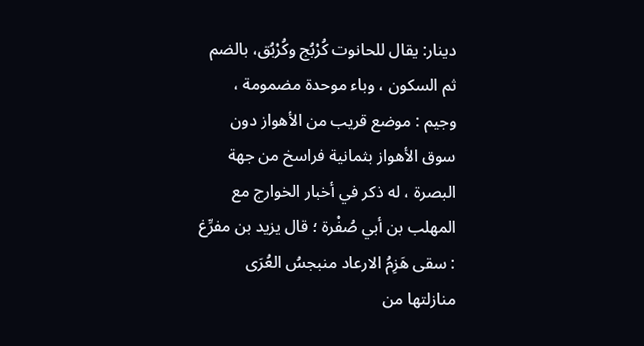دينار: يقال للحانوت كُرْبُج وكُرْبُق، بالضم ثم السكون ، وباء موحدة مضمومة ، وجيم : موضع قريب من الأهواز دون سوق الأهواز بثمانية فراسخ من جهة البصرة ، له ذكر في أخبار الخوارج مع المهلب بن أبي صُفْرة ؛ قال يزيد بن مفرِّغ : سقى هَزِمُ الارعاد منبجسُ العُرَى منازلتها من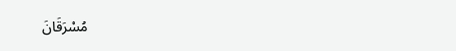مُسْرَقَانَ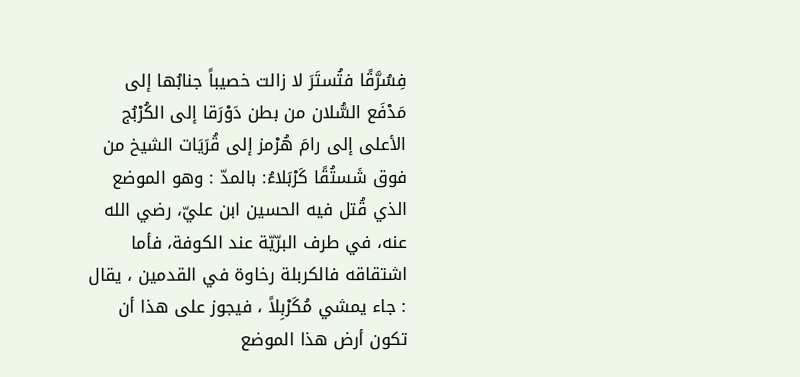فِسُرَّقًا فتُستَرَ لا زالت خصيباً جنابُها إلى مَدْفَع السُّلان من بطن دَوْرَقا إلى الكُرْبُج الأعلى إلى رامَ هُرْمز إلى قُرَيَات الشيخ من فوق شَستُقًا كَرْبَلاءُ: بالمدّ : وهو الموضع الذي قُتل فيه الحسين ابن عليّ، رضي الله عنه، في طرف البرّيّة عند الكوفة، فأما اشتقاقه فالكربلة رخاوة في القدمين ، يقال : جاء يمشي مُكَرْبِلاً ، فيجوز على هذا أن تكون أرض هذا الموضع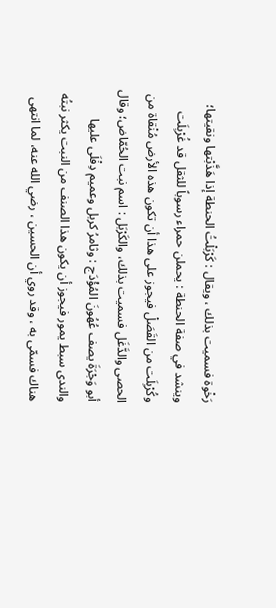رَخْوة فسميت بذلك ، ويقال : كَرْبَلْتُ الحنطة إذا هَذَّبْتها ونقيتها؛ وينشد في صفة الحنطة : يحملن حمراء رسوباً للثقل قد غُرْبِلَت وكُرْبِلَت من القَصَلْ فيجوز على هذا أن تكون هذه الأرض مُنْقاة من الحصى والدَّغَل فسميت بذلك، والكَرْبَل : اسم نبت الحُمّاض؛ وقال أبو وَجْرَةَ يصف عُهُونَ المُؤْدَج : وثامرُ كربل وعميم دِفْلَی علیھا والندى سبط يمور فيجوز أن يكون هذا الصنف من النبت يكثر نبتُه هناك فسمّى به ، وقد روي أن الحسين ، رضي الله عنه، لما انتهى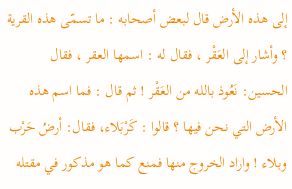إلى هذه الأرض قال لبعض أصحابه : ما تسمّى هذه القرية ؟ وأشار إلى العَقْر ، فقال له : اسمها العقر ، فقال الحسين: نَعُوذ بالله من العَقْر ! ثم قال : فما اسم هذه الأرض التي نحن فيها ؟ قالوا : كَرْبَلاء، فقال: أرضُ حَرْب وبلاء ! واراد الخروج منها فمنع كما هو مذكور في مقتله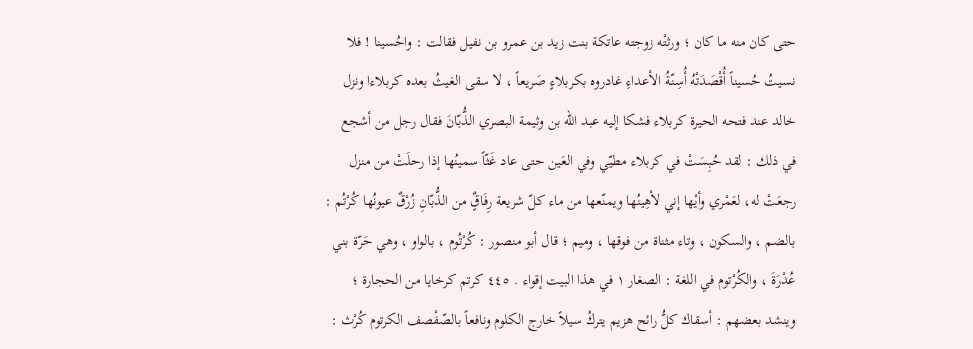حتى كان منه ما كان ؛ ورثتْه زوجته عاتكة بنت زيد بن عمرو بن نفيل فقالت : واحُسينا ! فلا نسيتُ حُسيناً أُقْصَدَتْهُ أُسِنّةُ الأعداءِ غادروه بكربلاءٍ صَريعاً ، لا سقی الغيثُ بعدہ کربلاءا ونزل خالد عند فتحه الحيرة كربلاء فشكا إليه عبد اللّه بن وثيمة البصري الذُّبّانَ فقال رجل من أشجع في ذلك : لقد حُبِسَتْ في كربلاء مطيّي وفي العَين حتى عاد غَثّاً سمينُها إذا رحلَتْ من منزل رجعَتْ له، لعَمْري وأيْها إني لأهِينُها ويمنّعها من ماء كلّ شريعة رِفَاقٌٍ من الذُّبّانِ زُرْقٌ عيونُها كُرْتُم : بالضم ، والسكون ، وتاء مثناة من فوقها ، وميم ؛ قال أبو منصور : كُرْتُوم ، بالواو ، وهي حَرّة بني عُدْرَةَ ، والكُرْتوم في اللغة : الصغار ١ في هذا البيت إقواء . ٤٤٥ كرتم کرخایا من الحجارة ؛ وينشد بعضهم : أسقاك كلُّ رائح هزيم يتركُ سيلاً خارج الكلوم ونافعاً بالصّفْصف الكرتوم كُرْث :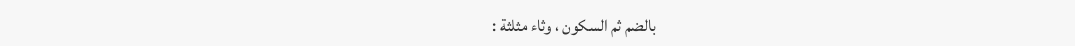بالضم ثم السكون ، وثاء مثلثة :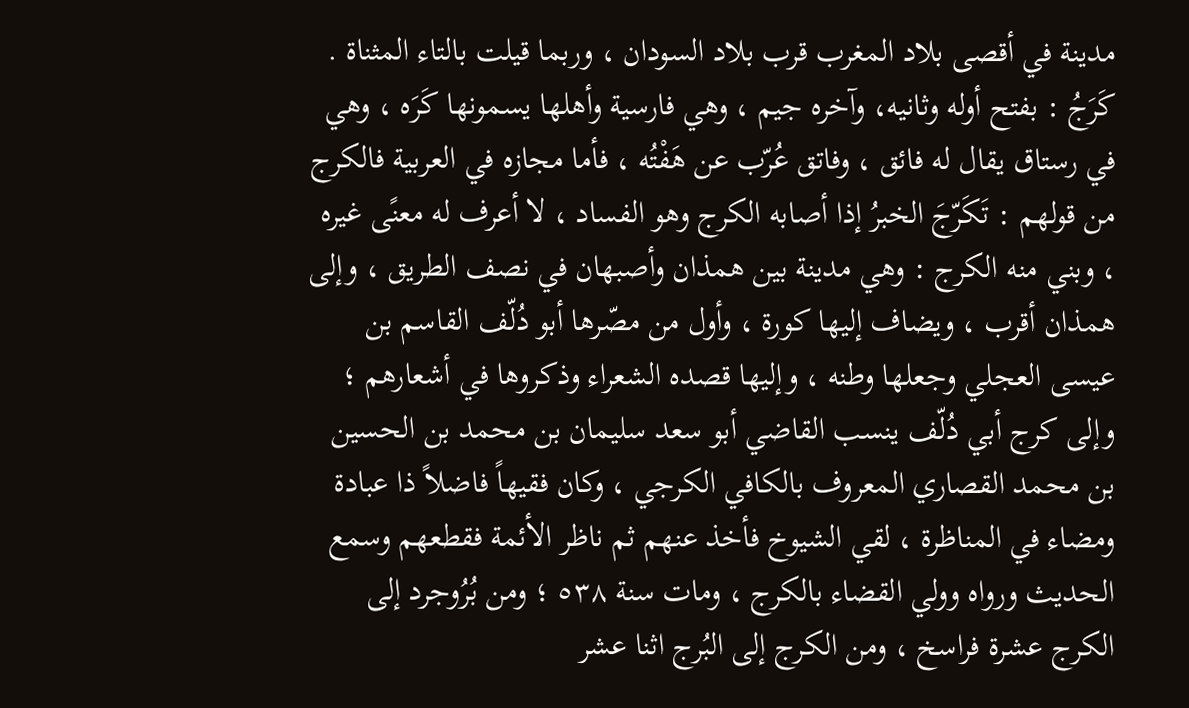مدينة في أقصى بلاد المغرب قرب بلاد السودان ، وربما قيلت بالتاء المثناة . كَرَجُ : بفتح أوله وثانيه، وآخره جيم ، وهي فارسية وأهلها يسمونها كَرَه ، وهي في رستاق يقال له فائق ، وفاتق عُرّب عن هَفْتُه ، فأما مجازه في العربية فالكرج من قولهم : تَكَرّجَ الخبرُ إذا أصابه الكرج وهو الفساد ، لا أعرف له معنًى غيره ، وبني منه الكرج : وهي مدينة بين همذان وأصبهان في نصف الطريق ، وإلى همذان أقرب ، ويضاف إليها كورة ، وأول من مصّرها أبو دُلّف القاسم بن عيسى العجلي وجعلها وطنه ، وإليها قصده الشعراء وذکروها في أشعارهم ؛ وإلی کرج أبي دُلّف ینسب القاضي أبو سعد سليمان بن محمد بن الحسين بن محمد القصاري المعروف بالكافي الكرجي ، وكان فقيهاً فاضلاً ذا عبادة ومضاء في المناظرة ، لقي الشيوخ فأخذ عنهم ثم ناظر الأئمة فقطعهم وسمع الحديث ورواه وولي القضاء بالكرج ، ومات سنة ٥٣٨ ؛ ومن بُرُوجرد إلى الكرج عشرة فراسخ ، ومن الكرج إلى البُرج اثنا عشر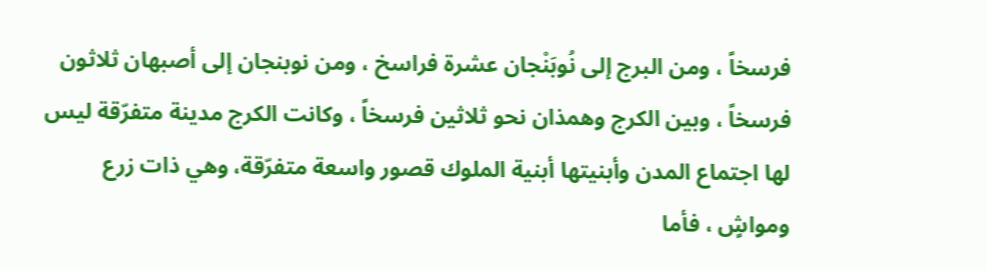فرسخاً ، ومن البرج إلى نُوبَنْجان عشرة فراسخ ، ومن نوبنجان إلى أصبهان ثلاثون فرسخاً ، وبين الكرج وهمذان نحو ثلاثين فرسخاً ، وكانت الكرج مدينة متفرّقة ليس لها اجتماع المدن وأبنيتها أبنية الملوك قصور واسعة متفرّقة، وهي ذات زرع ومواشٍ ، فأما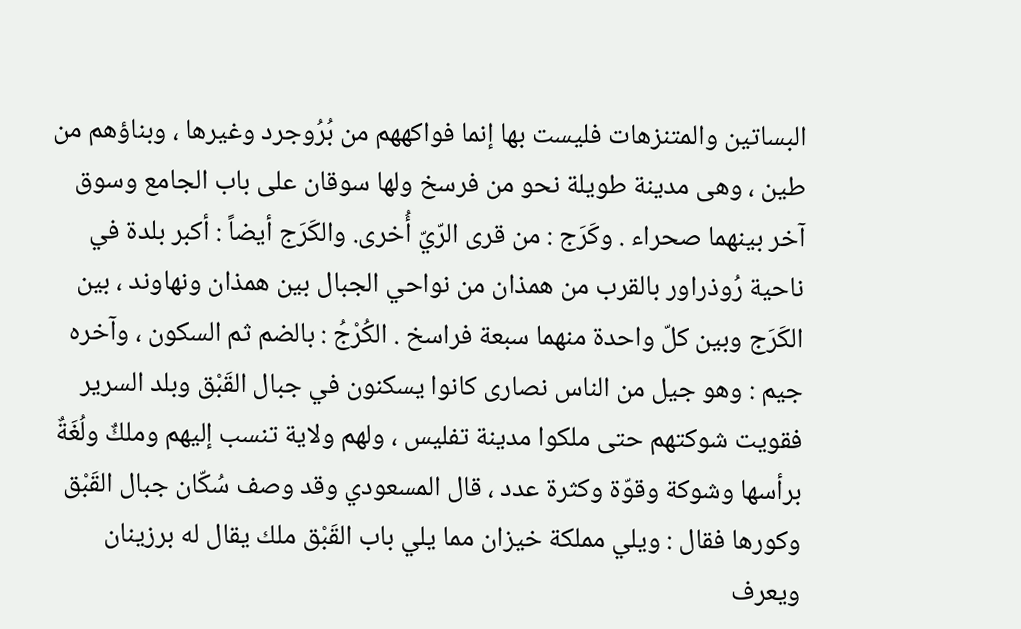البساتين والمتنزهات فليست بها إنما فواكههم من بُرُوجرد وغيرها ، وبناؤهم من طين ، وهى مدينة طويلة نحو من فرسخ ولها سوقان على باب الجامع وسوق آخر بينهما صحراء . وكَرَج : من قرى الرّيّ أُخرى. والكَرَج أيضاً : أكبر بلدة في ناحية رُوذراور بالقرب من همذان من نواحي الجبال بين همذان ونهاوند ، بين الكَرَج وبين كلّ واحدة منهما سبعة فراسخ . الكُرْجُ : بالضم ثم السكون ، وآخره جيم : وهو جيل من الناس نصارى كانوا يسكنون في جبال القَبْق وبلد السرير فقويت شوكتهم حتى ملكوا مدينة تفليس ، ولهم ولاية تنسب إليهم وملكٌ ولُغَةٌ برأسها وشوكة وقوّة وكثرة عدد ، قال المسعودي وقد وصف سُكّان جبال القَبْق وكورها فقال : ويلي مملكة خيزان مما يلي باب القَبْق ملك يقال له برزینان ویعرف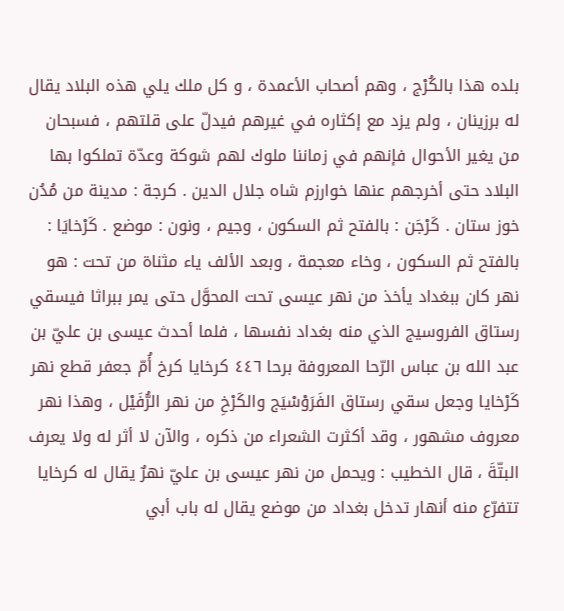بلده هذا بالكُرْج ، وهم أصحاب الأعمدة ، و کل ملك يلي هذه البلاد يقال له برزینان ، ولم يزد مع إكثاره في غيرهم فيدلّ على قلتهم ، فسبحان من يغير الأحوال فإنهم في زماننا ملوك لهم شوكة وعدّة تملكوا بها البلاد حتى أخرجهم عنها خوارزم شاه جلال الدين . كرجة : مدينة من مُدُن خوز ستان . كَرْجَن : بالفتح ثم السكون ، وجيم ، ونون : موضع . كَرْخايَا : بالفتح ثم السكون ، وخاء معجمة ، وبعد الألف ياء مثناة من تحت : هو نهر کان ببغداد يأخذ من نهر عيسى تحت المحوَّل حتى يمر ببراثا فيسقي رستاق الفروسیج الذي منه بغداد نفسها ، فلما أحدث عيسى بن عليّ بن عبد الله بن عباس الرّحا المعروفة برحا ٤٤٦ کرخایا کرخ أُمّ جعفر قطع نهر كَرْخايا وجعل سقي رستاق الفَرَوْسْيَج والكَرْخِ من نهر الرُّفَيْل ، وهذا نهر معروف مشهور ، وقد أكثرت الشعراء من ذكره ، والآن لا أثر له ولا يعرف البتّةَ ، قال الخطيب : ويحمل من نهر عيسى بن عليّ نهرٌ يقال له كرخايا تتفرّع منه أنهار تدخل بغداد من موضع يقال له باب أبي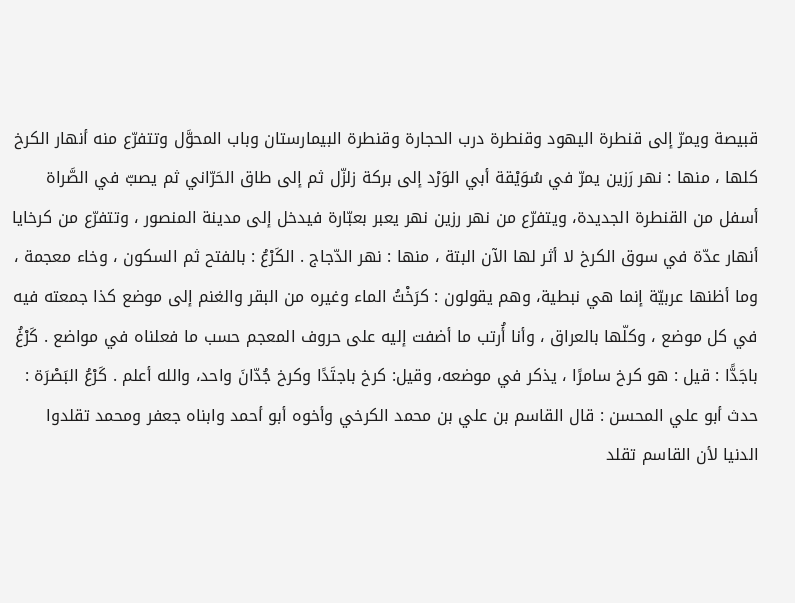قبيصة ويمرّ إلى قنطرة اليهود وقنطرة درب الحجارة وقنطرة البيمارستان وباب المحوَّل وتتفرّع منه أنهار الكرخ كلها ، منها : نهر رَزين يمرّ في سُوَيْقة أبي الوَرْد إلى بركة زلزّل ثم إلى طاق الحَرّاني ثم يصبّ في الصَّراة أسفل من القنطرة الجديدة، ويتفرّع من نهر رزين نهر يعبر بعبّارة فيدخل إلى مدينة المنصور ، وتتفرّع من كرخايا أنهار عدّة في سوق الكرخ لا أثر لها الآن البتة ، منها : نهر الدّجاج . الكَرْعُ : بالفتح ثم السكون ، وخاء معجمة ، وما أظنها عربيّة إنما هي نبطية، وهم يقولون : كرَخْتُ الماء وغيره من البقر والغنم إلى موضع كذا جمعته فيه في كل موضع ، وكلّها بالعراق ، وأنا أُرتب ما أضفت إليه على حروف المعجم حسب ما فعلناه في مواضع . كَرْغُ باجَدًّا : قيل : هو كرخ سامرًا ، يذكر في موضعه، وقيل: کرخ باجتَدًا وکرخ جُدّانَ واحد، والله أعلم . كَرْعُ البَصْرَة : حدث أبو علي المحسن : قال القاسم بن علي بن محمد الكرخي وأخوه أبو أحمد وابناه جعفر ومحمد تقلدوا الدنيا لأن القاسم تقلد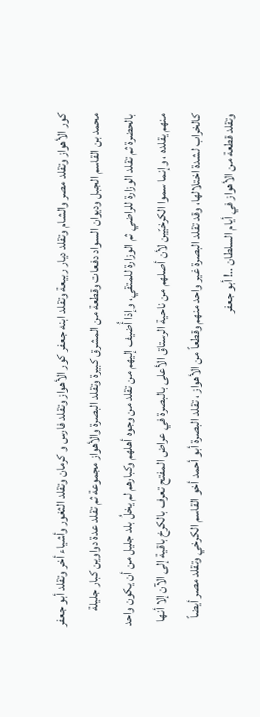كور الأهواز وتقلد مصر والشام وتقلد ديار ربيعة وتقلد ابنه جعفر کور الأهواز وتقلد فارس و کرمان وتقلد الثغور وأشياء أخر وتقلد أبو جعفر محمد بن القاسم الجبل وديوان السواد دفعات وقطعة من المشرق كبيرة وتقلد البصرة والأهواز مجموعة ثم تقلد عدة دواوين كبار جليلة بالحضرة ثم تقلد الوزارة للراضي ثم الوزارة للمتقي، وإذا أُضيف إليهم من تقلد من وجوه أهلهم وكبارهم لم يخلُ بلد جليل من أن يكون واحد منهم يقلده ، وإنما سموا الكرخيّين لأن أصلهم من ناحية الرستاق الأعلى بالبصرة في عراض المفتح تعرف بالكرخ باقية إلى الآن إلا أنها كالخراب لشدة اختلالها، وقد تقلد البصرة غير واحد منهم وقطعاً من الأهواز ، تقلد البصرة أبو أحمد أخو القاسم الكرخي وتقلد مصر أيضاً وتقلد قطعة من الأهواز في أيام السلطان ..! أبو جعفر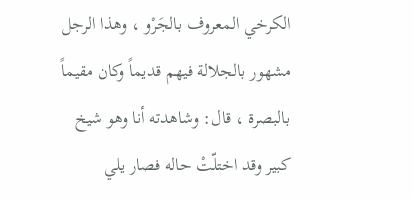الكرخي المعروف بالجَرْو ، وهذا الرجل مشهور بالجلالة فيهم قديماً وكان مقيماً بالبصرة ، قال: وشاهدته أنا وهو شیخ کبیر وقد اختلّتْ حاله فصار يلي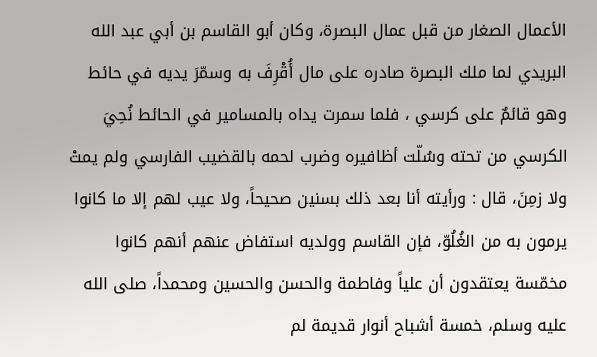الأعمال الصغار من قبل عمال البصرة، وكان أبو القاسم بن أبي عبد الله البريدي لما ملك البصرة صادره على مال أُقْرِفَ به وسمّرَ يديه في حائط وهو قائمٌ على كرسي ، فلما سمرت يداه بالمسامير في الحائط نُحِيَ الكرسي من تحته وسُلّت أظافيره وضرب لحمه بالقضيب الفارسي ولم يمتْ ولا زمِنَ، قال : ورأيته أنا بعد ذلك بسنين صحيحاً، ولا عيب لهم إلا ما كانوا يرمون به من الغُلُوّ، فإن القاسم وولديه استفاض عنهم أنهم كانوا مخمّسة يعتقدون أن علياً وفاطمة والحسن والحسين ومحمداً، صلى الله عليه وسلم، خمسة أشباح أنوار قديمة لم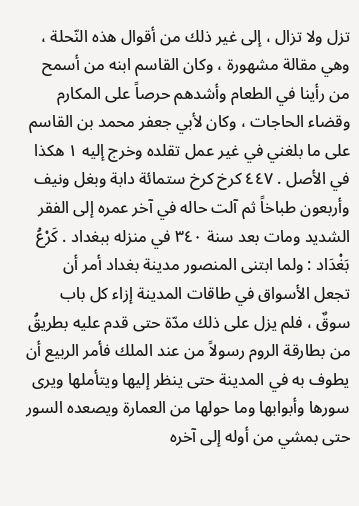تزل ولا تزال ، إلى غير ذلك من أقوال هذه النّحلة ، وهي مقالة مشهورة ، وكان القاسم ابنه من أسمح من رأينا في الطعام وأشدهم حرصاً على المکارم وقضاء الحاجات ، وکان لأبي جعفر محمد بن القاسم على ما بلغني في غير عمل تقلده وخرج إليه ١ هكذا في الأصل . ٤٤٧ کرخ کرخ ستمائة دابة وبغل ونيف وأربعون طباخاً ثم آلت حاله في آخر عمره إلى الفقر الشديد ومات بعد سنة ٣٤٠ في منزله ببغداد . كَرْعُ بَغْدَاد : ولما ابتنى المنصور مدينة بغداد أمر أن تجعل الأسواق في طاقات المدينة إزاء كل باب سوقٌ ، فلم يزل على ذلك مدّة حتى قدم عليه بطريقُ من بطارقة الروم رسولاً من عند الملك فأمر الربيع أن يطوف به في المدينة حتى ينظر إليها ويتأملها ويرى سورها وأبوابها وما حولها من العمارة ويصعده السور حتى بمشي من أوله إلى آخره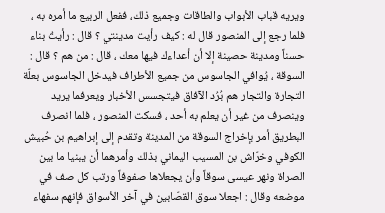ویریه قباب الأبواب والطاقات وجميع ذلك، ففعل الربيع ما أمره به ، فلما رجع إلى المنصور قال له : كيف رأيت مدينتي ؟ قال : رأيتُ بناء حسناً ومدينة حصينة إلا أن أعداءك فيها معك ، قال : من هم ؟ قال : السوقة ، يُوافي الجاسوس من جميع الأطراف فيدخل الجاسوس بعلّة التجارة والتجار هم بُرُد الآفاق فيتجسس الأخبار ويعرفما یرید وینصرف من غير أن يعلم به أحد ، فسكت المنصور ، فلما انصرف البطريق أمر بإخراج السوقة من المدينة وتقدم إلى إبراهيم بن حُبيش الكوفي وخرّاش بن المسيب اليماني بذلك وأمرهما أن يبنيا ما بين الصراة ونهر عيسى سوقاً وأن يجعلاها صفوفاً ورتب کل صف في موضعه وقال : اجعلا سوق القصّابين في آخر الأسواق فإنهم سفهاء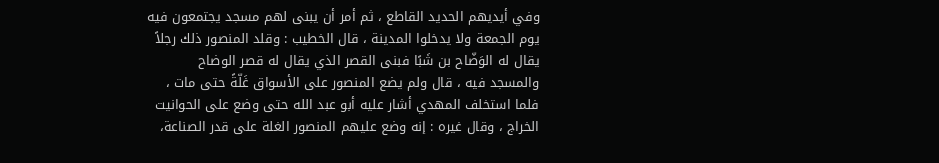وفي أيديهم الحديد القاطع ، ثم أمر أن يبنى لهم مسجد يجتمعون فيه يوم الجمعة ولا يدخلوا المدينة ، قال الخطيب : وقلد المنصور ذلك رجلاً يقال له الوَضّاح بن شَبًا فبنى القصر الذي يقال له قصر الوضاح والمسجد فيه ، قال ولم يضع المنصور على الأسواق غَلّةً حتى مات ، فلما استخلف المهدي أشار عليه أبو عبد الله حتى وضع على الحوانيت الخراج ، وقال غيره : إنه وضع عليهم المنصور الغلة على قدر الصناعة،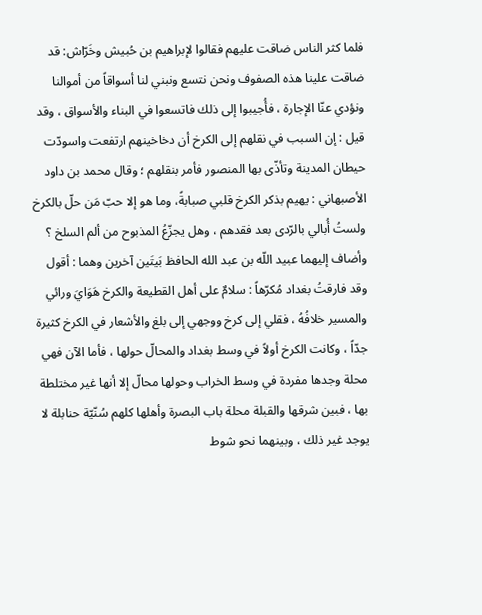فلما كثر الناس ضاقت عليهم فقالوا لإبراهيم بن حُبيش وخَرّاش: قد ضاقت علينا هذه الصفوف ونحن نتسع ونبني لنا أسواقاً من أموالنا ونؤدي عنّا الإجارة ، فأُجيبوا إلى ذلك فاتسعوا في البناء والأسواق ، وقد قيل : إن السبب في نقلهم إلى الكرخ أن دخاخينهم ارتفعت واسودّت حيطان المدينة وتأذّى بها المنصور فأمر بنقلهم ؛ وقال محمد بن داود الأصبهاني : يهيم بذكر الكرخ قلبي صبابةً، وما هو إلا حبّ مَن حلّ بالكرخ ولستُ أُبالي بالرّدی بعد فقدهم ، وهل يجزّعُ المذبوح من ألم السلخ ؟ وأضاف إليهما عبيد اللّه بن عبد الله الحافظ بَيتَين آخرين وهما : أقول وقد فارقتُ بغداد مُكرّهاً : سلامٌ على أهل القطيعة والكرخ هَوَايَ ورائي والمسير خلافُهُ ، فقلي إلی کرخ ووجهي إلى بلغ والأشعار في الكرخ كثيرة جدّاً ، وكانت الكرخ أولاً في وسط بغداد والمحالّ حولها ، فأما الآن فهي محلة وجدها مفردة في وسط الخراب وحولها محالّ إلا أنها غير مختلطة بها ، فبين شرقها والقبلة محلة باب البصرة وأهلها كلهم سُنّيّة حنابلة لا يوجد غير ذلك ، وبينهما نحو شوط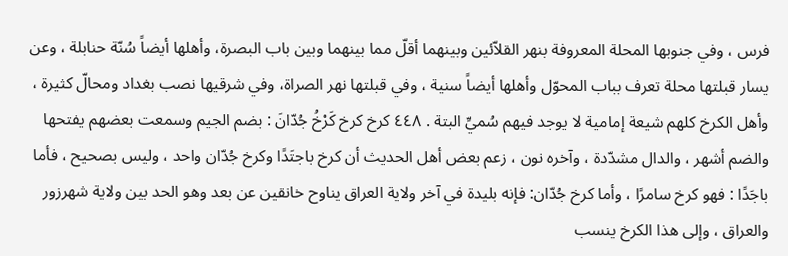فرس ، وفي جنوبها المحلة المعروفة بنهر القلاّئين وبينهما أقلّ مما بينهما وبين باب البصرة، وأهلها أيضاً سُنّة حنابلة ، وعن يسار قبلتها محلة تعرف بباب المحوّل وأهلها أيضاً سنية ، وفي قبلتها نهر الصراة، وفي شرقيها نصب بغداد ومحالّ كثيرة ، وأهل الكرخ كلهم شيعة إمامية لا يوجد فيهم سُميِّ البتة . ٤٤٨ کرخ کرخ كَرْخُ جُدّانَ : بضم الجيم وسمعت بعضهم يفتحها والضم أشهر ، والدال مشدّدة ، وآخره نون ، زعم بعض أهل الحديث أن كرخ باجتَدًا وكرخ جُدّان واحد ، وليس بصحيح ، فأما باجَدًا : فهو كرخ سامرًا ، وأما كرخ جُدّان: فإنه بليدة في آخر ولاية العراق يناوح خانقين عن بعد وهو الحد بين ولاية شهرزور والعراق ، وإلى هذا الكرخ ينسب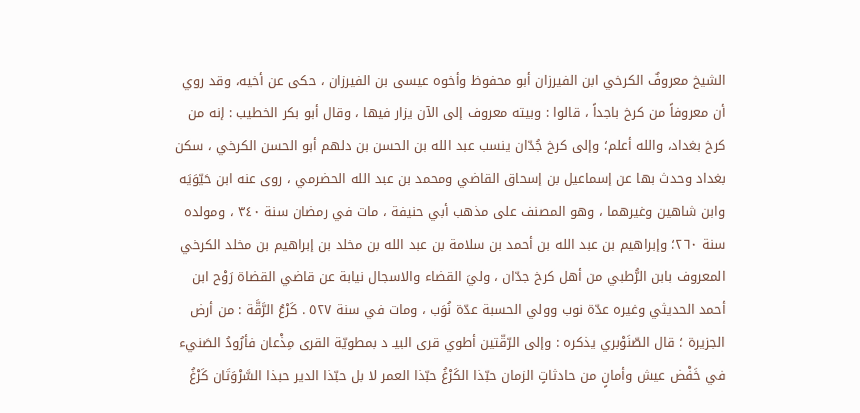الشيخ معروفٌ الكرخي ابن الفيرزان أبو محفوظ وأخوه عيسى بن الفیرزان ، حکی عن أخيه، وقد روي أن معروفاً من كرخ باجداً ، قالوا : وبيته معروف إلى الآن يزار فيها ، وقال أبو بكر الخطيب : إنه من كرخ بغداد، والله أعلم؛ وإلى كرخ جُدّان ينسب عبد الله بن الحسن بن دلهم أبو الحسن الكرخي ، سكن بغداد وحدث بها عن إسماعيل بن إسحاق القاضي ومحمد بن عبد الله الحضرمي ، روى عنه ابن حَيّوَيَه وابن شاهين وغيرهما ، وهو المصنف على مذهب أبي حنيفة ، مات في رمضان سنة ٣٤٠ ، ومولده سنة ٢٦٠؛ وإبراهيم بن عبد الله بن أحمد بن سلامة بن عبد الله بن مخلد بن إبراهيم بن مخلد الكرخي المعروف بابن الرُّطبي من أهل كرخ جدّان ، وليَ القضاء والاسجال نيابة عن قاضي القضاة رَوْح ابن أحمد الحديثي وغيره عدّة نوب وولي الحسبة عدّة نُوَب ، ومات في سنة ٥٢٧ . كَرْعُ الرَّقَّة : من أرض الجزيرة ؛ قال الصّنَوْبري يذكره : وإلى الرّقّتين أطوي قرى البيـ د بمطويّة القرى مِذْعان فأرُودُ الصَنيء في خَفْض عيش وأمانٍ من حادثاتٍ الزمان حبّذا الكَرْغُ حبّذا العمر لا بل حبّذا الدير حبذا السَّرْوَتَان كَرْغُ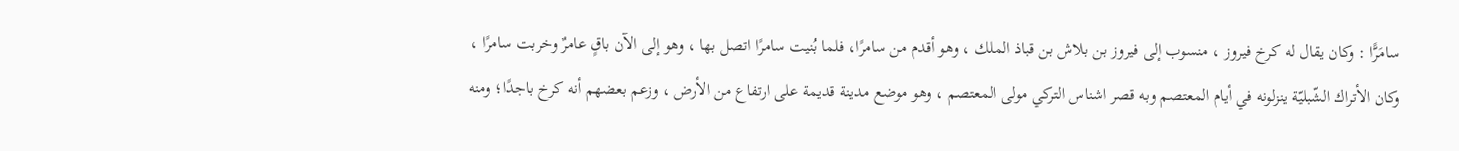سامَرًّا : وكان يقال له کرخ فيروز ، منسوب إلى فيروز بن بلاش بن قباذ الملك ، وهو أقدم من سامرًا، فلما بُنيت سامرًا اتصل بها ، وهو إلى الآن باقٍ عامرٌ وخربت سامرًا ، وكان الأتراك الشّبليّة ينزلونه في أيام المعتصم وبه قصر اشناس التركي مولى المعتصم ، وهو موضع مدينة قديمة على ارتفاع من الأرض ، وزعم بعضهم أنه كرخ باجدًا؛ ومنه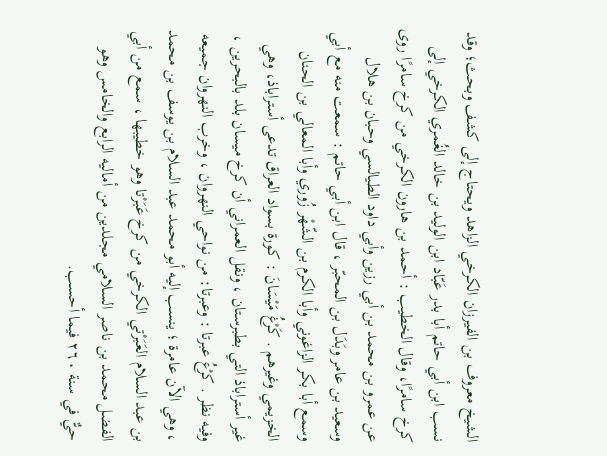الشيخ معروف بن الفيرزان الكرخي الزاهد ويحتاج إلى کشف وبحث؛ وقد نسب ابن أبي حاتم أبا بدر عَبّاد ابن الوليد بن خالد الغُمري الکرخي إلی کرخ سامرًا، وقال الخطيب : أحمد بن هارون الكرخي من كرخ سامرًا روی عن عمرو بن محمد بن أبي رزین وأبي داود الطيالسي وحبان بن هلال وسعيد بن عامر وبَدَل بن المحبّر ، قال ابن أبي حاتم : سمعت منه مع أبي وسمع أبا بكر الزاغوني وأبا الكرم بن الشّهْر زُوري وأبا المعالي بن الحنان الخزيمي وغيرهم . كَرْغُ مَيْسَانَ : كورة بسواد العراق تدعی أستراباذ، وهي غير أستراباذ التي بطبرستان ، ونقل العمراني أن کرخ میسان بلد بالبحرین ، وفيه نظر . کرْعُ عبرتا : وعبرتا: من نواحي النهروان ، وخرب النهروان جميعه ، وهي الآن عامرة ؛ ينسب إليه أبو محمد عبد السلام بن يوسف بن محمد بن عبد السلام العَبَرْتي الكرخي من كرخ عَبَرْتا وهو خطيبها ، سمع من أبي الفضل محمد بن ناصر السلامي مجلدين من أماليه الرابع والخامس وهو حيٌّ في سنة ٢٦٠ فيما أحسب.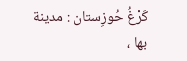كَرْغُ حُوزِستان : مدينة بها ،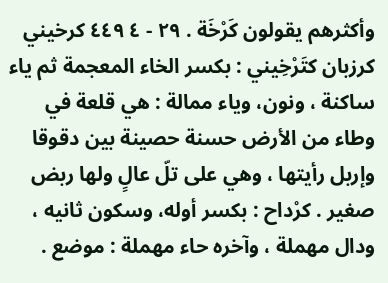وأكثرهم يقولون كَرْخَة . ٢٩ - ٤ ٤٤٩ کرخيني کرزبان كتَرْخِيني : بكسر الخاء المعجمة ثم ياء ساكنة ، ونون، وياء ممالة : هي قلعة في وطاء من الأرض حسنة حصينة بين دقوقا وإربل رأيتها ، وهي على تلّ عالٍ ولها ربض صغير . کرْداح : بکسر أوله، وسکون ثانيه ، ودال مهملة ، وآخره حاء مهملة : موضع .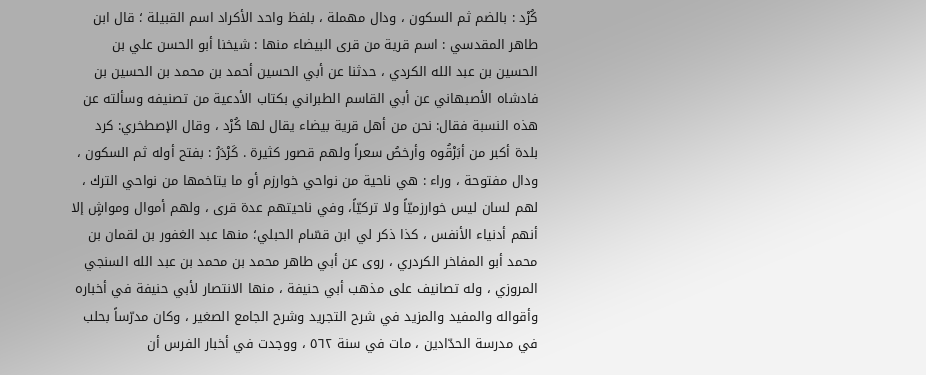كُرْد : بالضم ثم السكون ، ودال مهملة ، بلفظ واحد الأكراد اسم القبيلة ؛ قال ابن طاهر المقدسي : اسم قرية من قرى البيضاء منها : شيخنا أبو الحسن علي بن الحسين بن عبد الله الكردي ، حدثنا عن أبي الحسین أحمد بن محمد بن الحسين بن فادشاه الأصبهاني عن أبي القاسم الطبراني بكتاب الأدعية من تصنيفه وسألته عن هذه النسبة فقال: نحن من أهل قرية بيضاء يقال لها كُرْد ، وقال الإصطخري: کرد بلدة أكبر من أبَرْقُوه وأرخصُ سعراً ولهم قصور كثيرة . كَرْدَرُ : بفتح أوله ثم السكون ، ودال مفتوحة ، وراء : هي ناحية من نواحي خوارزم أو ما يتاخمها من نواحي الترك ، لهم لسان ليس خوارزميّاً ولا تركيّاً، وفي ناحيتهم عدة قرى ، ولهم أموال ومواشٍ إلا أنهم أدنياء الأنفس ، كذا ذكر لي ابن قسّام الحبلي؛ منها عبد الغفور بن لقمان بن محمد أبو المفاخر الكردري ، روى عن أبي طاهر محمد بن محمد بن عبد الله السنجي المروزي ، وله تصانيف على مذهب أبي حنيفة ، منها الانتصار لأبي حنيفة في أخباره وأقواله والمفيد والمزيد في شرح التجريد وشرح الجامع الصغير ، وكان مدرّساً بحلب في مدرسة الحدّادين ، مات في سنة ٥٦٢ ، ووجدت في أخبار الفرس أن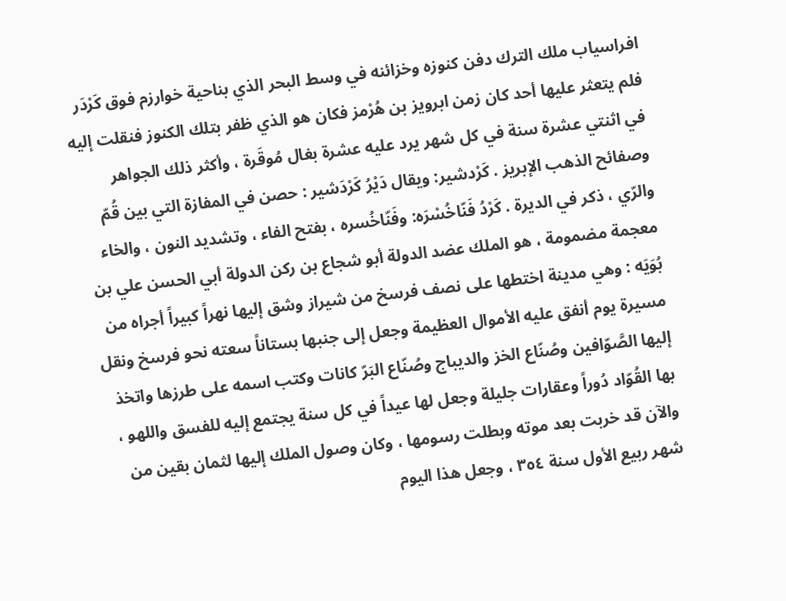افراسياب ملك الترك دفن كنوزه وخزائنه في وسط البحر الذي بناحية خوارزم فوق كَرْدَر فلم يتعثر عليها أحد كان زمن ابرويز بن هُرْمز فكان هو الذي ظفر بتلك الكنوز فنقلت إليه في اثنتي عشرة سنة في كل شهر يرد عليه عشرة بغال مُوقَرة ، وأكثر ذلك الجواهر وصفائح الذهب الإبريز . كَرْدشير: ويقال دَيْرُ كَرْدَشير : حصن في المفازة التي بين قُمّ والرّي ، ذكر في الديرة . كَرْدُ فَنّاخُسْرَه: وفَنّاخُسره ، بفتح الفاء ، وتشديد النون ، والخاء معجمة مضمومة ، هو الملك عضد الدولة أبو شجاع بن ركن الدولة أبي الحسن علي بن بُوَيَه : وهي مدينة اختطها على نصف فرسخ من شيراز وشق إليها نهراً كبيراً أجراه من مسيرة يوم أنفق عليه الأموال العظيمة وجعل إلى جنبها بستاناً سعته نحو فرسخ ونقل إليها الصَّوّافين وصُنّاع الخز والديباج وصُنّاع البَرّ كانات وكتب اسمه على طرزها واتخذ بها القُوّاد دُوراً وعقارات جليلة وجعل لها عيداً في كل سنة يجتمع إليه للفسق واللهو ، والآن قد خربت بعد موته وبطلت رسومها ، وکان وصول الملك إليها لثمان بقين من شهر ربيع الأول سنة ٣٥٤ ، وجعل هذا اليوم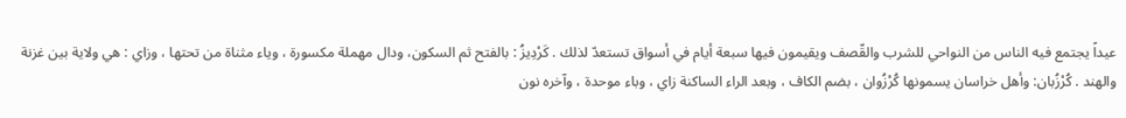عيداً يجتمع فيه الناس من النواحي للشرب والقّصف ويقيمون فيها سبعة أيام في أسواق تستعدّ لذلك . كَرْدِيزُ : بالفتح ثم السكون، ودال مهملة مكسورة ، وياء مثناة من تحتها ، وزاي : هي ولاية بين غزنة والهند . كُرْزُبان: وأهل خراسان يسمونها كُرْزُوان ، بضم الكاف ، وبعد الراء الساكنة زاي ، وباء موحدة ، وآخره نون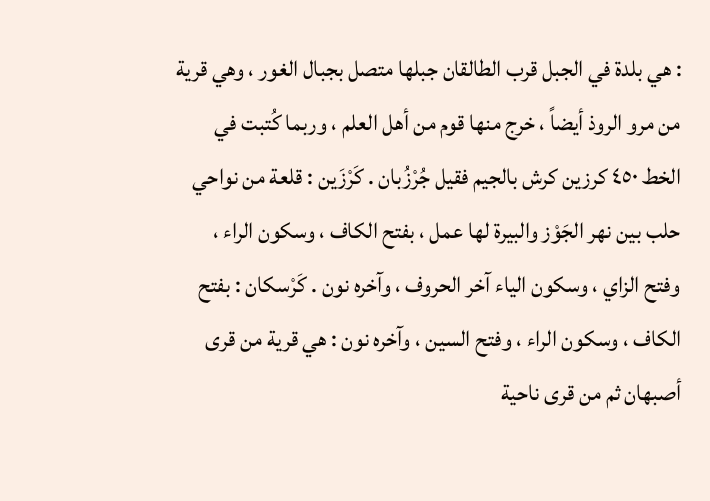: هي بلدة في الجبل قرب الطالقان جبلها متصل بجبال الغور ، وهي قرية من مرو الروذ أيضاً ، خرج منها قوم من أهل العلم ، وربما كُتبت في الخط ٤٥٠ کرزین کرش بالجيم فقيل جُرْزُبان . كَرْزَين : قلعة من نواحي حلب بين نهر الجَوْز والبيرة لها عمل ، بفتح الكاف ، وسكون الراء ، وفتح الزاي ، وسكون الياء آخر الحروف ، وآخره نون . كَرْسكان : بفتح الكاف ، وسكون الراء ، وفتح السين ، وآخره نون : هي قرية من قرى أصبهان ثم من قرى ناحية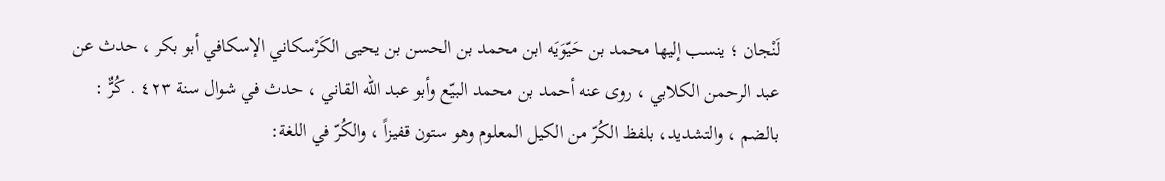لَنْجان ؛ ينسب إليها محمد بن حَيّوَيَه ابن محمد بن الحسن بن يحيى الكَرْسكاني الإسكافي أبو بكر ، حدث عن عبد الرحمن الكلابي ، روى عنه أحمد بن محمد البيّع وأبو عبد الله القاني ، حدث في شوال سنة ٤٢٣ . كُرٌّ : بالضم ، والتشديد، بلفظ الكُرّ من الكيل المعلوم وهو ستون قفيزاً ، والكُرّ في اللغة: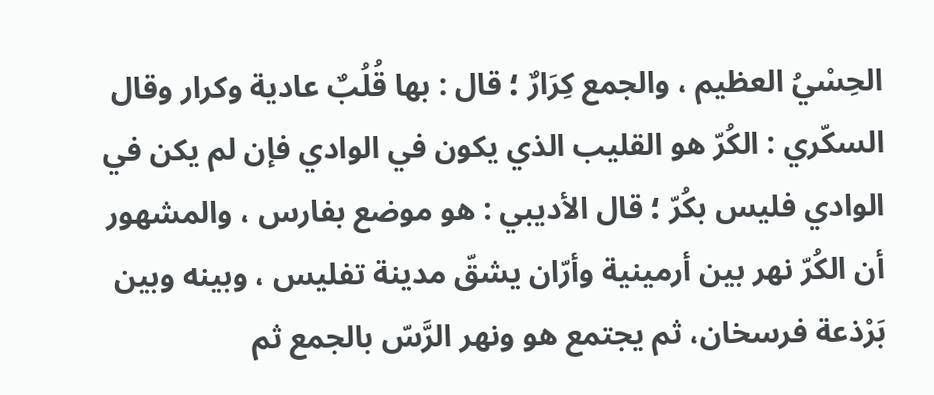الحِسْيُ العظيم ، والجمع كِرَارٌ ؛ قال : بها قُلُبٌ عادية وكرار وقال السكّري : الكُرّ هو القليب الذي يكون في الوادي فإن لم يكن في الوادي فليس بكُرّ ؛ قال الأديبي : هو موضع بفارس ، والمشهور أن الكُرّ نهر بين أرمينية وأرّان يشقّ مدينة تفليس ، وبينه وبين بَرْذعة فرسخان، ثم يجتمع هو ونهر الرَّسّ بالجمع ثم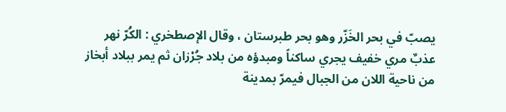يصبّ في بحر الخَزّر وهو بحر طبرستان ، وقال الإصطخري : الكُرّ نهر عذبٌ مري خفيف يجري ساكناً ومبدؤه من بلاد جُرْزان ثم يمر ببلاد أبخاز من ناحية اللان من الجبال فيمرّ بمدينة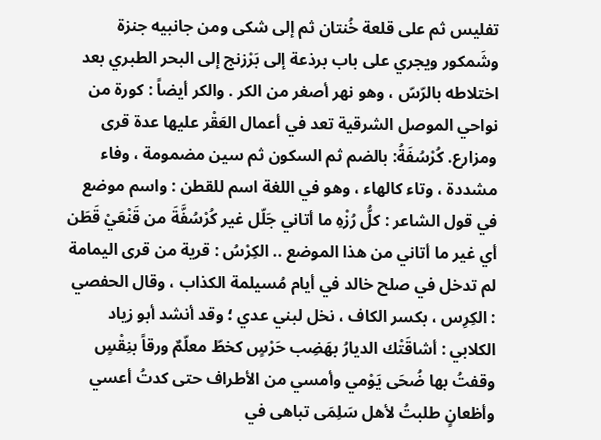تفليس ثم على قلعة خُنتان ثم إلى شكى ومن جانبيه جنزة وشَمكور ويجري على باب برذعة إلى بَرْزنج إلى البحر الطبري بعد اختلاطه بالرّسّ ، وهو نهر أصغر من الكر . والكر أيضاً : كورة من نواحي الموصل الشرقية تعد في أعمال العَقْر عليها عدة قرى ومزارع. كُرْسُفَةُ: بالضم ثم السكون ثم سين مضمومة ، وفاء مشددة ، وتاء كالهاء ، وهو في اللغة اسم للقطن : واسم موضع في قول الشاعر : كلُّ رُزْهِ ما أتاني جَلّل غير كُرْسُفَّةَ من قَنْعَيْ قَطَن أي غير ما أتاني من هذا الموضع .. الكِرْسُ : قرية من قرى اليمامة لم تدخل في صلح خالد في أيام مُسيلمة الكذاب ، وقال الحفصي : الکِرِس ، بكسر الكاف ، نخل لبني عدي ؛ وقد أنشد أبو زياد الكلابي : أشاقَتْك الديارُ بهَضِب حَرْسٍ كخطّ معلّمٌ ورقاً بنِقْسٍ وقفتُ بها ضُحَى يَوْمي وأمسي من الأطراف حتى كدتُ أعسي وأظعانٍ طلبتُ لأهل سَلِمَى تباهى في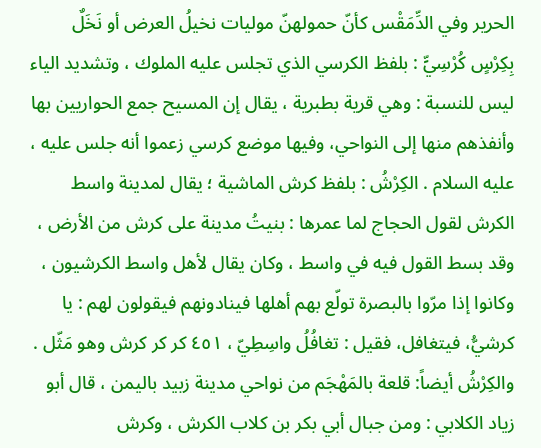الحرير وفي الدِّمَقْس كأنّ حمولهنّ مولیات نخيلُ العرض أو نَخَلٌ بِكِرْسٍ كُرْسِيٍّ : بلفظ الكرسي الذي تجلس عليه الملوك ، وتشديد الياء ليس للنسبة : وهي قرية بطبرية ، يقال إن المسيح جمع الحواريين بها وأنفذهم منها إلى النواحي، وفيها موضع کرسي زعموا أنه جلس عليه ، عليه السلام . الكِرْشُ : بلفظ كرش الماشية ؛ يقال لمدينة واسط الكرش لقول الحجاج لما عمرها : بنيتُ مدينة على كرش من الأرض ، وقد بسط القول فيه في واسط ، وكان يقال لأهل واسط الكرشيون ، وكانوا إذا مرّوا بالبصرة تولّع بهم أهلها فينادونهم فيقولون لهم : يا كرشيُّ، فيتغافل، فقيل : تغافُلُ واسِطِيّ ، ٤٥١ کر کر کرش وهو مَثّل . والكِرْشُ أيضاً: قلعة بالمَهْجَم من نواحي مدينة زبيد باليمن ، قال أبو زياد الكلابي : ومن جبال أبي بكر بن كلاب الكرش ، وکرش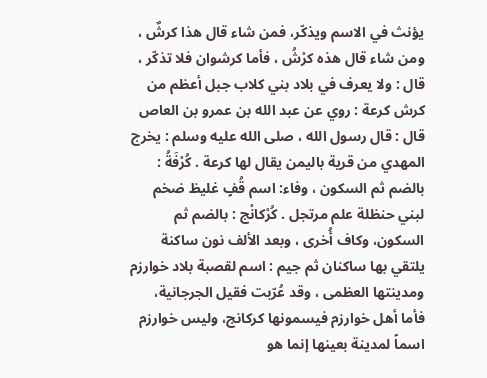يؤنث في الاسم ويذكّر، فمن شاء قال هذا كرشٌ ، ومن شاء قال هذه كرْشُ ، فأما كرشوان فلا تذكّر ، قال : ولا يعرف في بلاد بني كلاب جبل أعظم من کرش كرعة : روي عن عبد الله بن عمرو بن العاص قال : قال رسول الله ، صلى الله عليه وسلم : يخرج المهدي من قرية باليمن يقال لها كرعة . كُرْفَةُ : بالضم ثم السكون ، وفاء: اسم قُفٍ غليظ ضخم لبني حنظلة علم مرتجل . كُرْكانْج : بالضم ثم السكون، وكاف أُخرى ، وبعد الألف نون ساكنة يلتقي بها ساكنان ثم جيم : اسم لقصبة بلاد خوارزم ومدينتها العظمى ، وقد عُرّبت فقيل الجرجانية، فأما أهل خوارزم فيسمونها كركانج، وليس خوارزم اسماً لمدينة بعينها إنما هو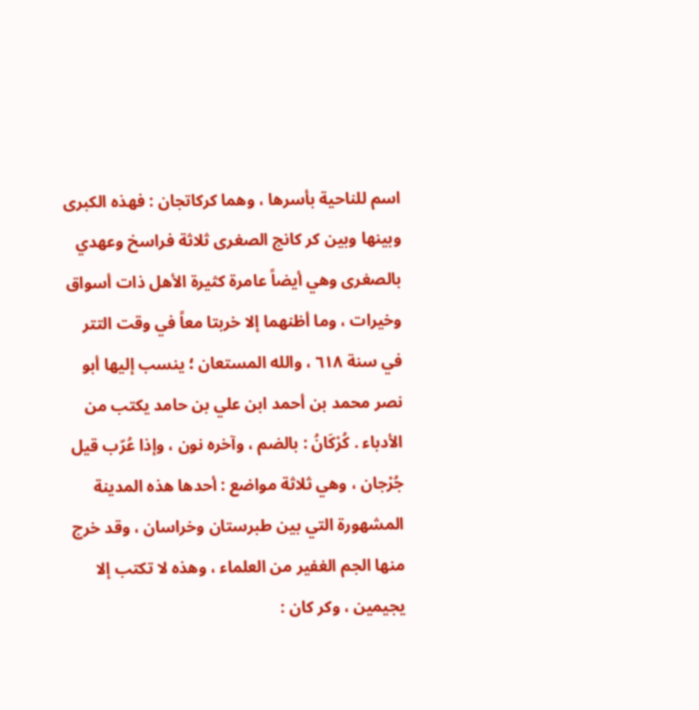اسم للناحية بأسرها ، وهما کرکاتجان : فهذه الکبری وبینها وبین کر کانج الصغرى ثلاثة فراسخ وعهدي بالصغرى وهي أيضاً عامرة كثيرة الأهل ذات أسواق وخيرات ، وما أظنهما إلا خربتا معاً في وقت التتر في سنة ٦١٨ ، والله المستعان ؛ ينسب إليها أبو نصر محمد بن أحمد ابن علي بن حامد يكتب من الأدباء . كُرْكَانُ : بالضم ، وآخره نون ، وإذا عُرّب قيل جُرْجان ، وهي ثلاثة مواضع : أحدها هذه المدينة المشهورة التي بين طبرستان وخراسان ، وقد خرج منها الجم الغفير من العلماء ، وهذه لا تكتب إلا يجيمين ، وكر كان :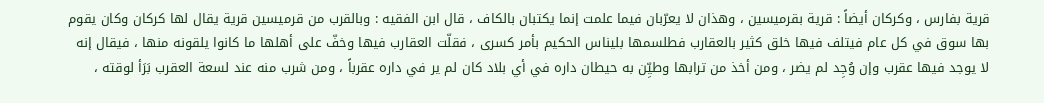قرية بفارس ، وكركان أيضاً : قرية بقرميسين ، وهذان لا يعرّبان فيما علمت إنما يكتبان بالكاف ، قال ابن الفقيه : وبالقرب من قرميسين قرية يقال لها كركان وكان يقوم بها سوق في كل عام فيتلف فيها خلق كثير بالعقارب فطلسمها بليناس الحكيم بأمر كسرى ، فقلّت العقارب فيها وخفّ على أهلها ما كانوا يلقونه منها ، فيقال إنه لا یوجد فيها عقرب وإن وُجِد لم يضر ، ومن أخذ من ترابها وطيِّن به حيطان داره في أي بلاد كان لم ير في داره عقرباً ، ومن شرب منه عند لسعة العقرب بَرَأ لوقته ،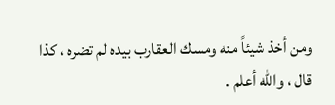ومن أخذ شيئاً منه ومسك العقارب بيده لم تضره ، كذا قال ، والله أعلم .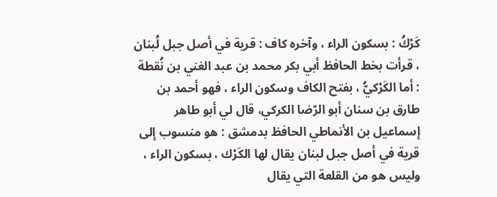كَرْكُ : بسكون الراء ، وآخره كاف : قرية في أصل جبل لُبنان ، قرأت بخط الحافظ أبي بكر محمد بن عبد الغني بن نُقطة : أما الكَرْكيُّ ، بفتح الكاف وسكون الراء ، فهو أحمد بن طارق بن سنان أبو الرّضا الكركي، قال لي أبو طاهر إسماعيل بن الأنماطي الحافظ بدمشق : هو منسوب إلى قرية في أصل جبل لبنان يقال لها الكَرْك ، بسكون الراء ، وليس هو من القلعة التي يقال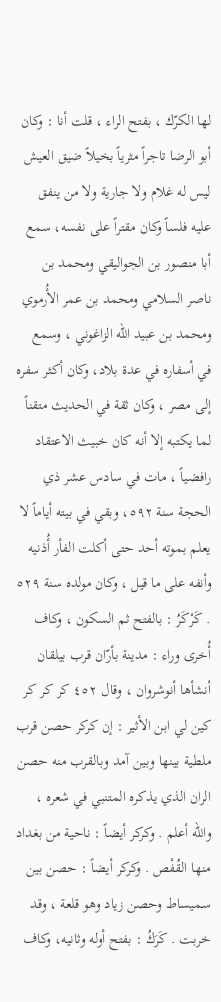لها الكرّك ، بفتح الراء ، قلت أنا : وكان أبو الرضا تاجراً مثریاً بخيلاً ضيق العيش ليس له غلام ولا جارية ولا من ينفق عليه فلساً وكان مقتراً على نفسه، سمع أبا منصور بن الجواليقي ومحمد بن ناصر السلامي ومحمد بن عمر الأُرموي ومحمد بن عبيد الله الزاغوني ، وسمع في أسفاره في عدة بلاد، وكان أكثر سفره إلى مصر ، وكان ثقة في الحديث متقناً لما يكتبه إلا أنه كان خبيث الاعتقاد رافضياً ، مات في سادس عشر ذي الحجة سنة ٥٩٢، وبقي في بيته أياماً لا يعلم بموته أحد حتى أكلت الفأر أُذنيه وأنفه على ما قيل ، وكان مولده سنة ٥٢٩ . كَرْكَرُ : بالفتح ثم السكون ، وكاف أُخرى وراء : مدينة بأرّان قرب بيلقان أنشأها أنوشروان ، وقال ٤٥٢ کر کر کر کین لي ابن الأثير : إن کرکر حصن قرب ملطية بينها وبین آمد وبالقرب منه حصن الران الذي يذكره المتنبي في شعره ، والله أعلم . وكركر أيضاً : ناحية من بغداد منها القُفْص . وكركر أيضاً : حصن بين سميساط وحصن زياد وهو قلعة ، وقد خربت . كَرَكُ : بفتح أوله وثانيه، وكاف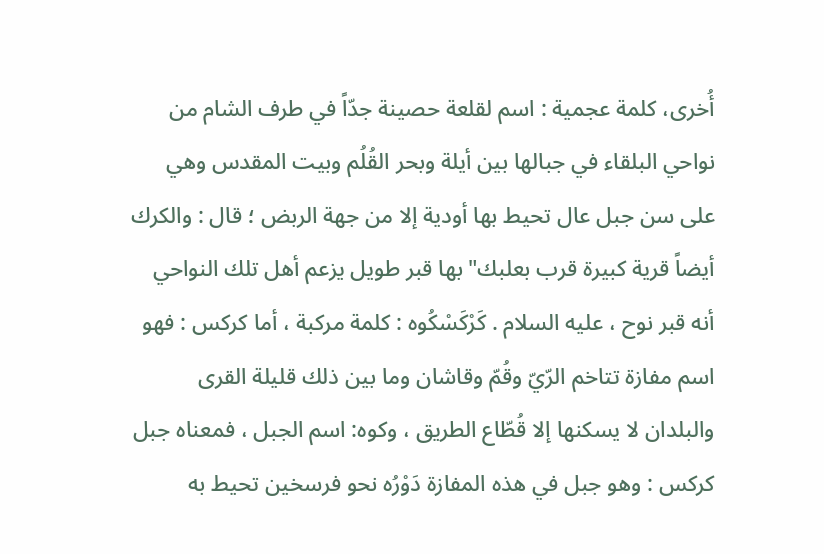أُخرى، كلمة عجمية : اسم لقلعة حصينة جدّاً في طرف الشام من نواحي البلقاء في جبالها بين أيلة وبحر القُلُم وبيت المقدس وهي على سن جبل عال تحيط بها أودية إلا من جهة الربض ؛ قال : والكرك أيضاً قرية كبيرة قرب بعلبك" بها قبر طويل يزعم أهل تلك النواحي أنه قبر نوح ، عليه السلام . كَرْكَسْكُوه : كلمة مركبة ، أما كركس : فهو اسم مفازة تتاخم الرّيّ وقُمّ وقاشان وما بين ذلك قليلة القرى والبلدان لا يسكنها إلا قُطّاع الطريق ، وکوه: اسم الجبل ، فمعناه جبل کرکس : وهو جبل في هذه المفازة دَوْرُه نحو فرسخين تحيط به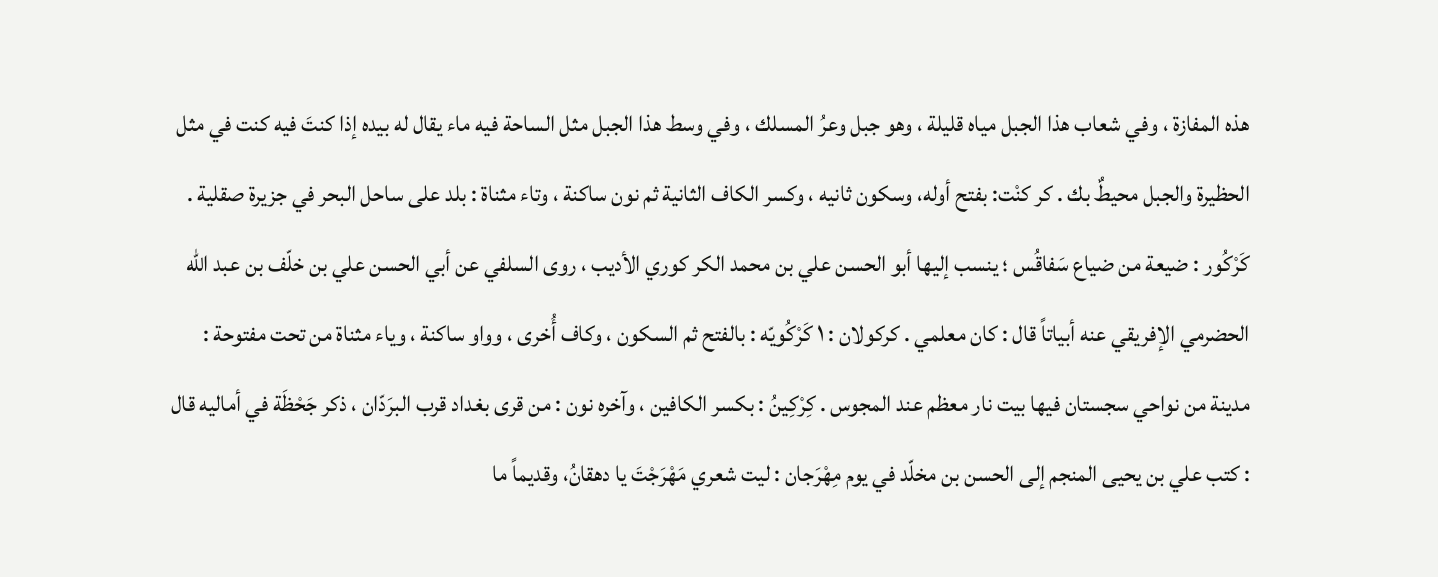هذه المفازة ، وفي شعاب هذا الجبل مياه قليلة ، وهو جبل وعرُ المسلك ، وفي وسط هذا الجبل مثل الساحة فيه ماء يقال له بيده إذا كنتَ فيه كنت في مثل الحظيرة والجبل محيطٌ بك . کر کنْت: بفتح أوله، وسکون ثانيه ، وکسر الكاف الثانية ثم نون ساكنة ، وتاء مثناة : بلد على ساحل البحر في جزيرة صقلية . كَرْكُور : ضيعة من ضياع سَفاقُس ؛ ينسب إليها أبو الحسن علي بن محمد الکر کوري الأديب ، روی السلفي عن أبي الحسن علي بن خلّف بن عبد الله الحضرمي الإفريقي عنه أبياتاً قال : كان معلمي . کرکولان : ١ كَرْكُويّه : بالفتح ثم السكون ، وكاف أُخرى ، وواو ساكنة ، وياء مثناة من تحت مفتوحة : مدينة من نواحي سجستان فيها بيت نار معظم عند المجوس . كِرْكِينُ : بكسر الكافين ، وآخره نون : من قرى بغداد قرب البرَدّان ، ذكر جَحْظَة في أماليه قال : كتب علي بن يحيى المنجم إلى الحسن بن مخلّد في يوم مِهْرَجان : ليت شعري مَهْرَجْتَ يا دهقانُ، وقديماً ما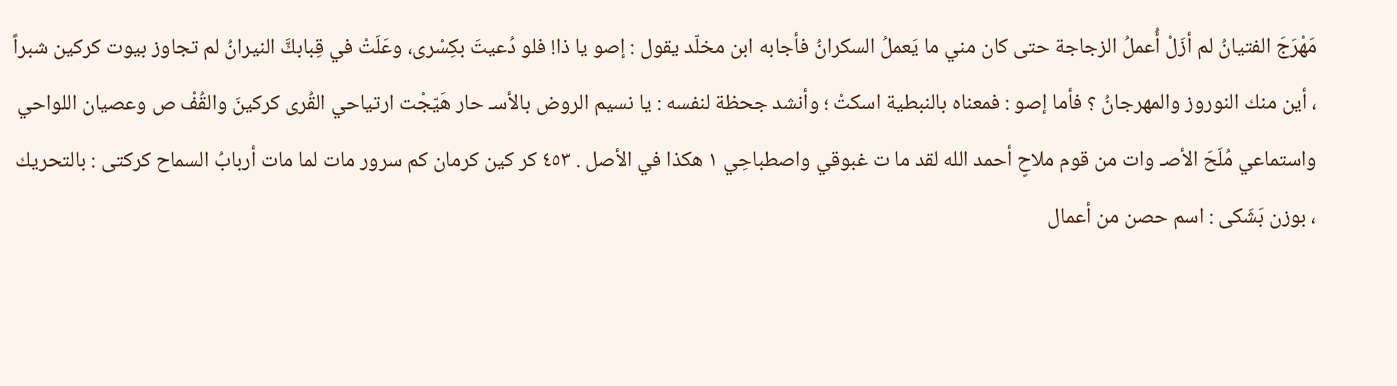مَهْرَجَ الفتيانُ لم أزَلْ أُعملُ الزجاجة حتى كان مني ما يَعملُ السكرانُ فأجابه ابن مخلّد يقول : إصو يا ذا! فلو دُعيتَ بكِسْرى، وعَلَتْ في قِبابكَّ النيرانُ لم تجاوز بيوت کرکین شبراً ، أين منك النوروز والمهرجانُ ؟ فأما إصو : فمعناه بالنبطية اسكتْ ؛ وأنشد جحظة لنفسه : يا نسيم الروض بالأسـ حار ھَيّجْت ارتياحي القُرى كركينَ والقُفْ ص وعصيان اللواحي واستماعي مُلَحَ الأصـ وات من قوم ملاحٍ أحمد الله لقد ما ت غبوقي واصطباحِي ١ هكذا في الأصل . ٤٥٣ کر کین کرمان كم سرور مات لما مات أربابُ السماح كركتى : بالتحريك ، بوزن بَشَكى : اسم حصن من أعمال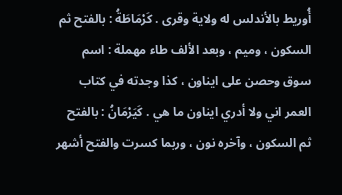أُوریط بالأندلس له ولاية وقرى . كَرْمَاطَةُ : بالفتح ثم السكون ، وميم ، وبعد الألف طاء مهملة : اسم سوق وحصن على ايناون ، كذا وجدته في کتاب العمر اني ولا أدري ایناون ما هي . كَيَرْمَانُ : بالفتح ثم السكون ، وآخره نون ، وربما كسرت والفتح أشهر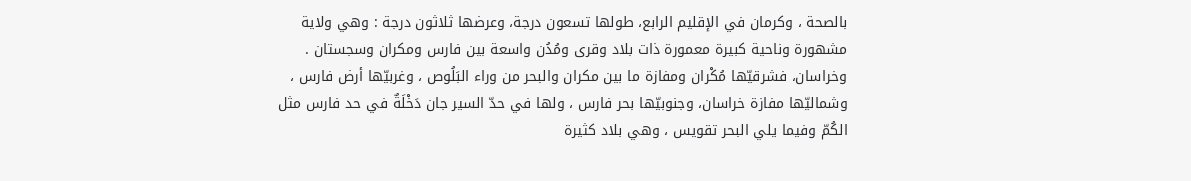بالصحة ، وكرمان في الإقليم الرابع، طولها تسعون درجة، وعرضها ثلاثون درجة : وهي ولاية مشهورة وناحية كبيرة معمورة ذات بلاد وقرى ومُدُن واسعة بين فارس ومكران وسجستان . وخراسان، فشرقيّها مُكْران ومفازة ما بين مكران والبحر من وراء البَلُوص ، وغربيّها أرض فارس ، وشماليّها مفازة خراسان، وجنوبيّها بحر فارس ، ولها في حدّ السير جان دَخْلَةٌ في حد فارس مثل الكُمّ وفيما يلي البحر تقويس ، وهي بلاد كثيرة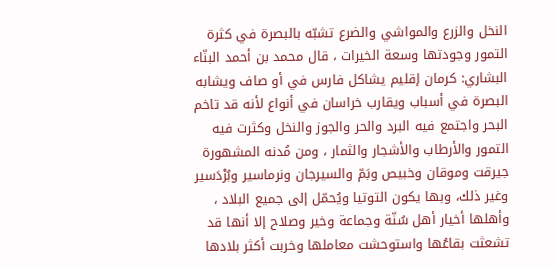النخل والزرع والمواشي والضرع تشبّه بالبصرة في كثرة التمور وجودتها وسعة الخيرات ، قال محمد بن أحمد البنّاء البشاري: كرمان إقليم يشاكل فارس في أو صاف ويشابه البصرة في أسباب ويقارب خراسان في أنواع لأنه قد تاخم البحر واجتمع فيه البرد والحر والجوز والنخل وكثرت فيه التمور والأرطاب والأشجار والثمار ، ومن مُدنه المشهورة جیرقت وموقان وخبیص وبَمّ والسيرجان ونرماسير وبُرْدَسير وغير ذلك، وبها يكون التوتيا ويُحمّل إلى جميع البلاد ، وأهلها أخيار أهل سُنّة وجماعة وخير وصلاح إلا أنها قد تشعثت بقاعُها واستوحشت معاملها وخربت أكثر بلادها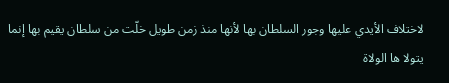لاختلاف الأيدي عليها وجور السلطان بها لأنها منذ زمن طويل خلّت من سلطان يقيم بها إنما يتولا ها الولاة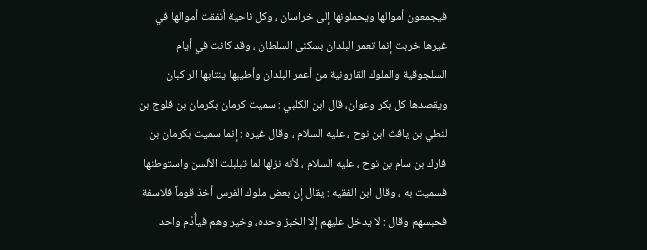فيجمعون أموالها ويحملونها إلى خراسان ، وكل ناحية أنفقت أموالها في غيرها خربت إنما تعمر البلدان بسكنى السلطان ، وقد كانت في أيام السلجوقية والملوك القارونية من أعمر البلدان وأطيبها ينتابها الر کبان ویقصدها کل بکر وعوان، قال ابن الكلبي : سميت كرمان بكرمان بن فلوج بن لنطي بن يافث ابن نوح ، عليه السلام ، وقال غيره : إنما سميت بكرمان بن فارك بن سام بن نوح ، عليه السلام ، لأنه نزلها لما تبلبلت الألسن واستوطنها فسميت به ، وقال ابن الفقيه : يقال إن بعض ملوك الفرس أخذ قوماً فلاسفة فحبسهم وقال : لا يدخل عليهم إلا الخبز وحده، وخير وهم فيأُدْم واحد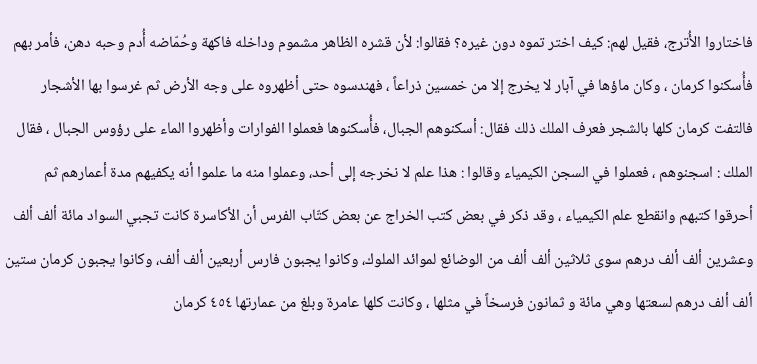فاختاروا الأُترج، فقيل لهم: كيف اختر تموه دون غيره؟ فقالوا: لأن قشره الظاهر مشموم وداخله فاكهة وحُمّاضه أُدم وحبه دهن، فأمر بهم فأُسكنوا كرمان ، وكان ماؤها في آبار لا يخرج إلا من خمسين ذراعاً ، فهندسوه حتى أظهروه على وجه الأرض ثم غرسوا بها الأشجار فالتفت كرمان كلها بالشجر فعرف الملك ذلك فقال: أسكنوهم الجبال، فأُسكنوها فعملوا الفوارات وأظهروا الماء على رؤوس الجبال ، فقال الملك : اسجنوهم ، فعملوا في السجن الکیمیاء وقالوا : هذا علم لا نخرجه إلى أحد، وعملوا منه ما علموا أنه يكفيهم مدة أعمارهم ثم أحرقوا كتبهم وانقطع علم الكيمياء ، وقد ذكر في بعض كتب الخراج عن بعض كتّاب الفرس أن الأكاسرة كانت تجبي السواد مائة ألف ألف وعشرين ألف ألف درهم سوى ثلاثين ألف ألف من الوضائع لموائد الملوك، وكانوا يجبون فارس أربعين ألف ألف، وكانوا يجبون كرمان ستين ألف ألف درهم لسعتها وهي مائة و ثمانون فرسخاً في مثلها ، وكانت كلها عامرة وبلغ من عمارتها ٤٥٤ کرمان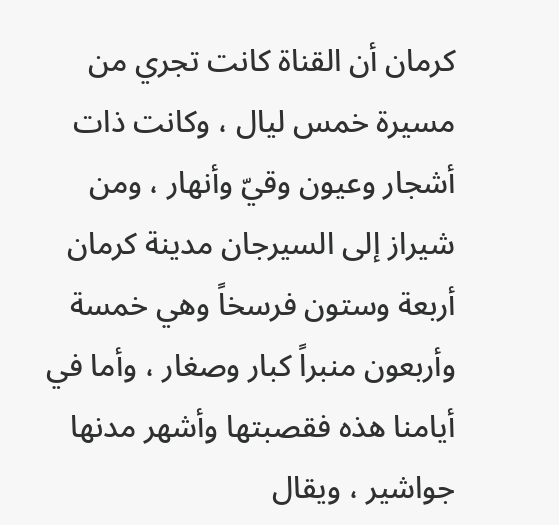کرمان أن القناة كانت تجري من مسيرة خمس ليال ، وكانت ذات أشجار وعيون وقيّ وأنهار ، ومن شيراز إلى السيرجان مدينة كرمان أربعة وستون فرسخاً وهي خمسة وأربعون منبراً كبار وصغار ، وأما في أيامنا هذه فقصبتها وأشهر مدنها جواشير ، ويقال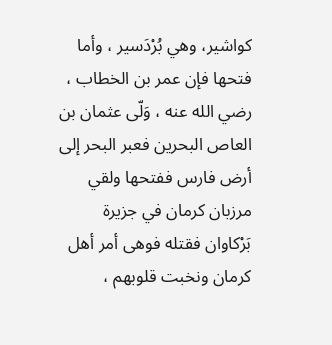كواشير، وهي بُرْدَسير ، وأما فتحها فإن عمر بن الخطاب ، رضي الله عنه ، وَلّى عثمان بن العاص البحرين فعبر البحر إلى أرض فارس ففتحها ولقي مرزبان کرمان في جزيرة بَرْكاوان فقتله فوهى أمر أهل كرمان ونخبت قلوبهم ،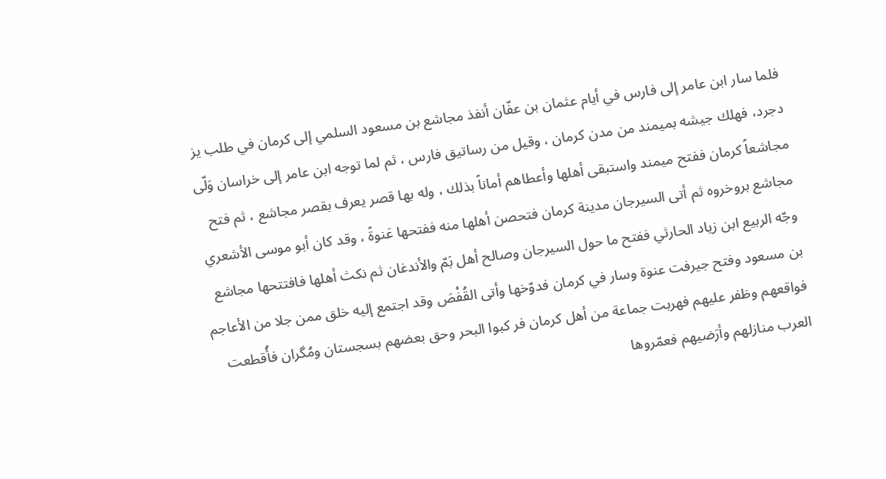فلما سار ابن عامر إلى فارس في أيام عثمان بن عفّان أنفذ مجاشع بن مسعود السلمي إلى کرمان في طلب يز دجرد، فهلك جیشه بمیمند من مدن کرمان ، وقيل من رساتيق فارس ، ثم لما توجه ابن عامر إلى خراسان وَلّى مجاشعاً كرمان ففتح ميمند واستبقى أهلها وأعطاهم أماناً بذلك ، وله بها قصر يعرف بقصر مجاشع ، ثم فتح مجاشع بروخروه ثم أتى السيرجان مدينة كرمان فتحصن أهلها منه ففتحها عَنوةً ، وقد كان أبو موسى الأشعري وجّه الربيع ابن زياد الحارثي ففتح ما حول السيرجان وصالح أهل بَمّ والأندغان ثم نكث أهلها فافتتحها مجاشع بن مسعود وفتح جيرفت عنوة وسار في كرمان فدوّخها وأتى القُفْصَ وقد اجتمع إليه خلق ممن جلا من الأعاجم فواقعهم وظفر عليهم فهربت جماعة من أهل کرمان فر کبوا البحر وحق بعضهم بسجستان ومُگران فأُقطعت العرب منازلهم وأرَضيهم فعمّروها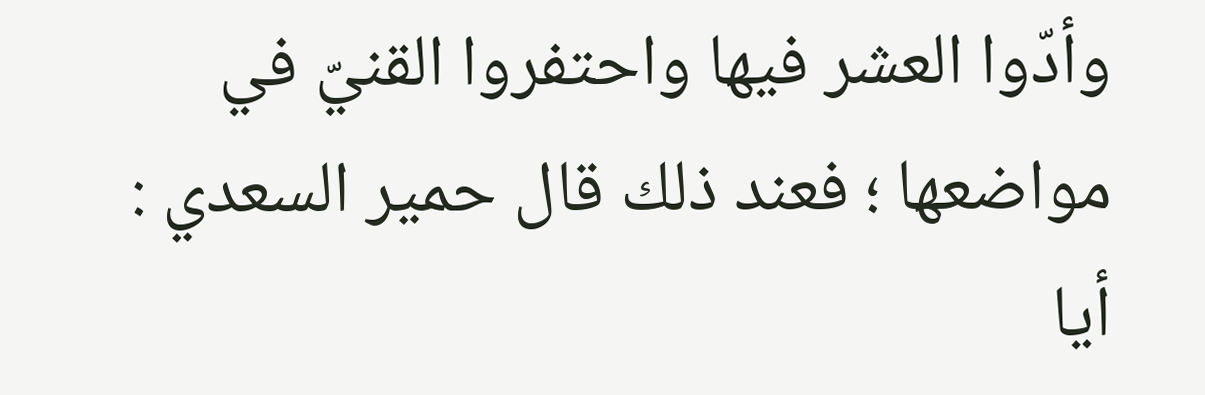وأدّوا العشر فيها واحتفروا القنيّ في مواضعها ؛ فعند ذلك قال حمير السعدي : أیا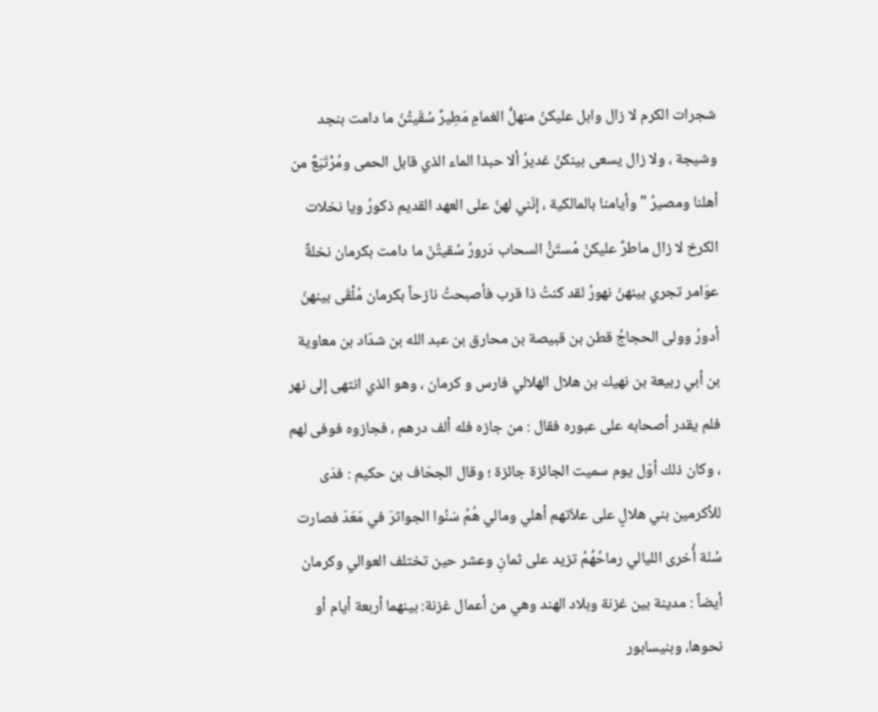شجرات الکرم لا زال وابل عليكنّ منهلُّ الغمامِ مَطِيرٌ سُقَيتُنّ ما دامت بنجد وشيجة ، ولا زال يسعى بينكنّ غديرُ ألا حبذا الماء الذي قابل الحمى ومُرْتَبَعٌ من أهلنا ومصيرُ " وأيامنا بالمالكية ، إنّني لهنّ على العهد القديم ذكورُ ويا نخلات الكرخ لا زال ماطرٌ عليكنّ مُستَنُّ السحاب دَرورُ سُقيتُنّ ما دامت بكرمان نخلةٌ عوَامر تجري بينهنّ نهورُ لقد كنتُ ذا قرب فأصبحتُ نازحاً بكرمان مُلْقَى بينهنّ أدورُ وولى الحجاجُ قطن بن قبيصة بن محارق بن عبد الله بن شدّاد بن معاوية بن أبي ربيعة بن نهيك بن هلال الهلالي فارس و کرمان ، وهو الذي انتهى إلى نهر فلم يقدر أصحابه على عبوره فقال : من جازه فله ألف درهم ، فجازوه فوفى لهم ، وكان ذلك أوّل يوم سميت الجائزة جائزة ؛ وقال الجحّاف بن حكيم : فدَى للأكرمين بني هلالٍ على علاّتهم أهلي ومالي هُمُ سَنُوا الجواثرَ في مَعَدّ فصارت سُنّة أُخرى الليالي رماحُهُمُ تزيد على ثمانِ وعشر حين تختلف العوالي وكرمان أيضاً : مدينة بين غزنة وبلاد الهند وهي من أعمال غزنة: بينهما أربعة أيام أو نحوها، وبنيسابور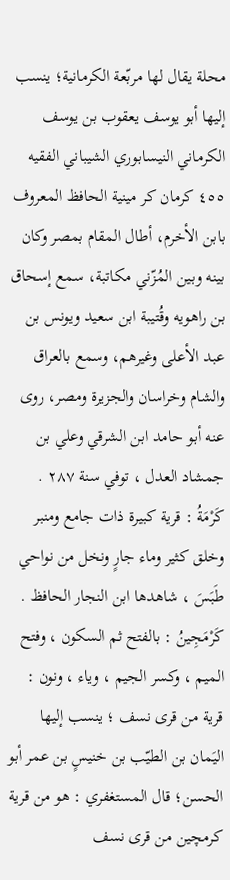محلة يقال لها مربّعة الكرمانية؛ ينسب إليها أبو يوسف يعقوب بن يوسف الكرماني النيسابوري الشيباني الفقيه ٤٥٥ کرمان کر مینیة الحافظ المعروف بابن الأخرم، أطال المقام بمصر وكان بينه وبين المُزّني مكاتبة، سمع إسحاق بن راهويه وقُتيبة ابن سعيد ويونس بن عبد الأعلى وغيرهم، وسمع بالعراق والشام وخراسان والجزيرة ومصر، روى عنه أبو حامد ابن الشرقي وعلي بن جمشاد العدل ، توفي سنة ٢٨٧ . كَرْمَةُ : قرية كبيرة ذات جامع ومنبر وخلق كثير وماء جارٍ ونخل من نواحي طَبَسَ ، شاهدها ابن النجار الحافظ . كَرْمَجِينُ : بالفتح ثم السكون ، وفتح الميم ، وكسر الجيم ، وياء ، ونون : قرية من قرى نسف ؛ ينسب إليها اليَمان بن الطيّب بن خنيسٍ بن عمر أبو الحسن؛ قال المستغفري : هو من قرية كرمچين من قرى نسف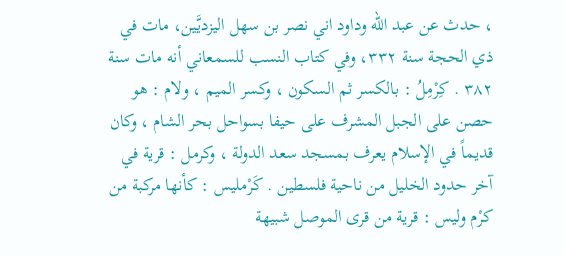، حدث عن عبد الله وداود اني نصر بن سهل اليزديَّين، مات في ذي الحجة سنة ٣٣٢، وفي كتاب النسب للسمعاني أنه مات سنة ٣٨٢ . كِرْمِلُ : بالكسر ثم السكون ، وكسر الميم ، ولام : هو حصن على الجبل المشرف على حيفا بسواحل بحر الشام ، وكان قديماً في الإسلام يعرف بمسجد سعد الدولة ، وكرمل : قرية في آخر حدود الخليل من ناحية فلسطين . كَرْمليس : كأنها مركبة من كرْم وليس : قرية من قرى الموصل شبيهة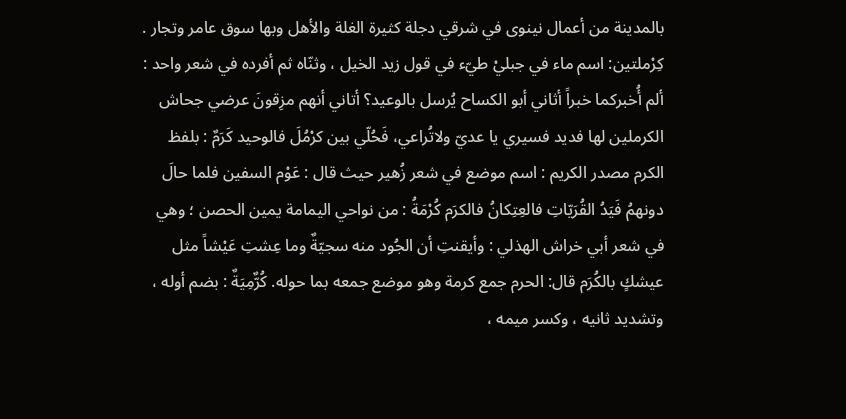بالمدينة من أعمال نينوى في شرقي دجلة كثيرة الغلة والأهل وبها سوق عامر وتجار . کِرْملتين: اسم ماء في جبليْ طيّء في قول زيد الخيل ، وثنّاه ثم أفرده في شعر واحد : ألم أُخبركما خبراً أثاني أبو الكساح يُرسل بالوعيد؟ أتاني أنهم مزِقونَ عرضي جحاش الكرملين لها فدید فسيري يا عديّ ولاتُراعي، فَحُلّي بين كرْمُلَ فالوحيد كَرَمٌ : بلفظ الكرم مصدر الكريم : اسم موضع في شعر زُهیر حيث قال : عَوْم السفين فلما حالَ دونهمُ فَيَدُ القُرَيّاتِ فالعِتِكانُ فالكرَم كُرْمَةُ : من نواحي اليمامة يمين الحصن ؛ وهي في شعر أبي خراش الهذلي : وأيقنتِ أن الجُود منه سجيّةٌ وما عِشتِ عَيْشاً مثل عيشكٍ بالكُرَم قال: الحرم جمع کرمة وهو موضع جمعه بما حوله. كُرٌّمِيَةٌ : بضم أوله ، وتشديد ثانيه ، وكسر ميمه ،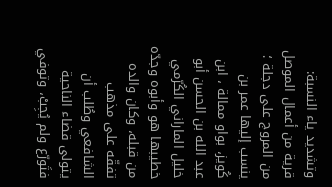وتشديد ياء النسبة: قرية من أعمال الموصل من المروج على دجلة ؛ ينسب إليها عمر بن كُويز، بواو ممالة ، ابن عبد الله بن الحسن أبو خليل الماراني الكُرّمي خطيبها هو وأبوه وجدّه من قبله، وكان والده تفقّه على مذهب الشافعي وطُلب أن يتولى قضاء الناحية فتَورّع ولم يُجِبْ، وتوفي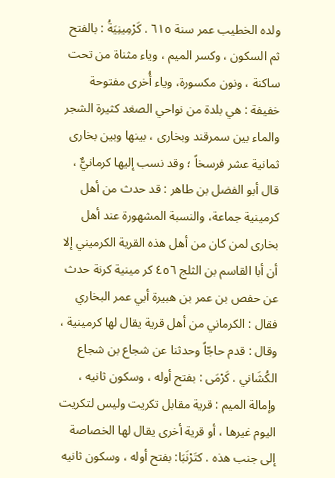ولده الخطيب عمر سنة ٦١٥ . كَرْمِينِيَةُ : بالفتح ثم السكون ، وكسر الميم ، وياء مثناة من تحت ساكنة ، ونون مكسورة، ویاء أُخرى مفتوحة خفيفة : هي بلدة من نواحي الصغد كثيرة الشجر والماء بین سمرقند وبخاری ، بينها وبين بخاری ثمانية عشر فرسخاً ؛ وقد نسب إليها كرمانيٌّ ، قال أبو الفضل بن طاهر : قد حدث من أهل كرمينية جماعة، والنسبة المشهورة عند أهل بخارى لمن كان من أهل هذه القرية الكرميني إلا أن أبا القاسم بن الثلج ٤٥٦ کر مینیة كرنة حدث عن حفص بن عمر بن هبيرة أبي عمر البخاري فقال : الكرماني من أهل قرية يقال لها كرمينية ، وقال : قدم حاجّاً وحدثنا عن شجاع بن شجاع الكُشَاني . كَرْمَى : بفتح أوله ، وسكون ثانيه ، وإمالة الميم : قرية مقابل تكريت وليس لتكريت اليوم غيرها ، أو قرية أخرى يقال لها الخصاصة إلى جنب هذه . كتَرْنَبَا: بفتح أوله ، وسكون ثانيه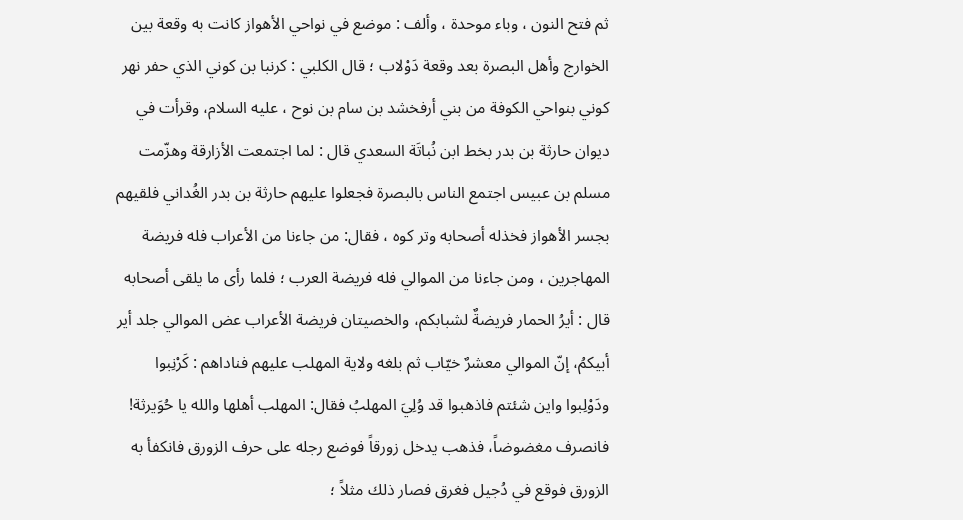ثم فتح النون ، وباء موحدة ، وألف : موضع في نواحي الأهواز كانت به وقعة بين الخوارج وأهل البصرة بعد وقعة دَوْلاب ؛ قال الكلبي : كرنبا بن كوني الذي حفر نهر كوني بنواحي الكوفة من بني أرفخشد بن سام بن نوح ، عليه السلام، وقرأت في ديوان حارثة بن بدر بخط ابن نُباتَة السعدي قال : لما اجتمعت الأزارقة وهزّمت مسلم بن عبيس اجتمع الناس بالبصرة فجعلوا عليهم حارثة بن بدر الغُداني فلقيهم بجسر الأهواز فخذله أصحابه وتر کوه ، فقال: من جاءنا من الأعراب فله فريضة المهاجرين ، ومن جاءنا من الموالي فله فريضة العرب ؛ فلما رأى ما يلقى أصحابه قال : أيرُ الحمار فريضةٌ لشبابكم، والخصيتان فريضة الأعراب عض الموالي جلد أیر أبيكمُ، إنّ الموالي معشرٌ خيّاب ثم بلغه ولاية المهلب عليهم فناداهم : كَرْنِبوا ودَوْلِبوا واين شئتم فاذهبوا قد وُلِيَ المهلبُ فقال: المهلب أهلها والله يا حُوَيرثة! فانصرف مغضوضاً، فذهب يدخل زورقاً فوضع رجله على حرف الزورق فانكفأ به الزورق فوقع في دُجيل فغرق فصار ذلك مثلاً ؛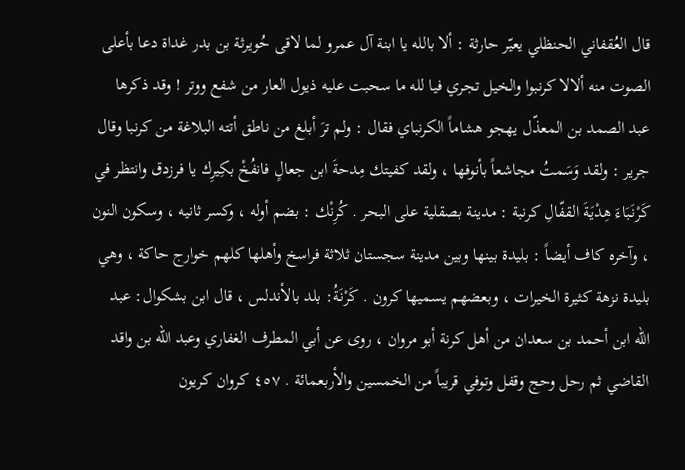قال العُقفاني الحنظلي يعيّر حارثة : ألا بالله يا ابنة آل عمرو لما لاقی حُویرثة بن بدر غداة دعا بأعلى الصوت منه ألالا كرنبوا والخيل تجري فيا لله ما سحبت عليه ذيول العار من شفع ووتر ! وقد ذكرها عبد الصمد بن المعذّل يهجو هشاماً الكرنباي فقال : ولم ترَ أبلغ من ناطق أتته البلاغة من کرنبا وقال جرير : ولقد وَسَمتُ مجاشعاً بأنوفها ، ولقد كفيتك مِدحةَ ابن جعالٍ فانفُخْ بكِيرِك يا فرزدق وانتظر في كَرْنَبَاءَ هِدْيَةَ القفّالِ كرنبة : مدينة بصقلية على البحر . كُرِنْك : بضم أوله ، وكسر ثانيه ، وسكون النون ، وآخره كاف أيضاً : بليدة بينها وبين مدينة سجستان ثلاثة فراسخ وأهلها كلهم خوارج حاكة ، وهي بليدة نزهة كثيرة الخيرات ، وبعضهم يسميها كرون . كَرْنَةُ: بلد بالأندلس ، قال ابن بشكوال: عبد اللّه ابن أحمد بن سعدان من أهل كرنة أبو مروان ، روى عن أبي المطرف الغفاري وعبد الله بن واقد القاضي ثم رحل وحج وقفل وتوفي قريباً من الخمسين والأربعمائة . ٤٥٧ کروان کریون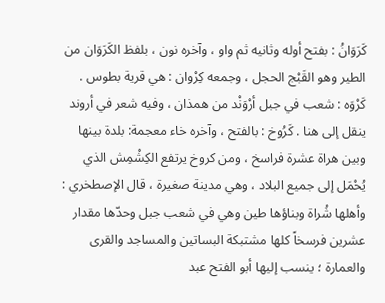كَرَوَانُ : بفتح أوله وثانيه ثم واو ، وآخره نون ، بلفظ الكَرَوَان من الطير وهو القَبْج الحجل ، وجمعه كِرْوان : هي قرية بطوس . كَرْوَه : شعب في جبل أرْوَنْد من همذان ، وفيه شعر في أروند ينقل إلى هنا . كَرُوخ : بالفتح ، وآخره خاء معجمة: بلدة بينها وبين هراة عشرة فراسخ ، ومن كروخ يرتفع الكِشْمِش الذي يُحْمَل إلى جميع البلاد ، وهي مدينة صغيرة ، قال الإصطخري : وأهلها شُراة وبناؤها طين وهي في شعب جبل وحدّها مقدار عشرين فرسخاً كلها مشتبكة البساتين والمساجد والقرى والعمارة ؛ ينسب إليها أبو الفتح عبد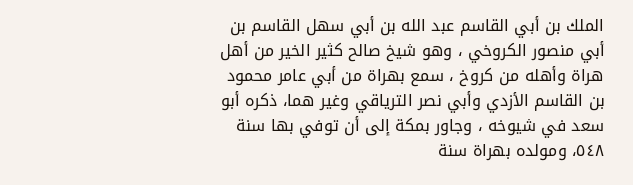الملك بن أبي القاسم عبد الله بن أبي سهل القاسم بن أبي منصور الكروخي ، وهو شيخ صالح كثير الخير من أهل هراة وأهله من كروخ ، سمع بهراة من أبي عامر محمود بن القاسم الأزدي وأبي نصر الترياقي وغیر هما، ذكره أبو سعد في شيوخه ، وجاور بمكة إلى أن توفي بها سنة ٥٤٨، ومولده بهراة سنة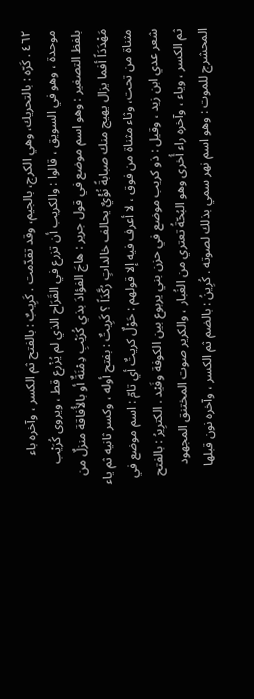٤٦٢ . كَرّه : بالتحريك، وهي الكرج، بالجيم، وقد تقدّمت . كَرِيبٌ : بالفتح ثم الكسر ، وآخره باء موحدة ، وهو في السويق ، قالوا : والكريب أن تزرع في القَرَاح الذي لم يُزْرع قط ، ويروى كُرَيْب بلفظ التصغير : وهو اسم موضع في قول جرير : هاجَ الفؤادَ بذي كُرَيْبِ دِمْنَةٌ أو بالأُفاقة منزلٌ من مَهْدَدَاً أفما يزال يهيج منك صبابةً نُؤْيٌ يحالف خالداتٍ رُكَّدَاً ؟ كَرِيتٌ : بفتح أوله ، وكسر ثانيه ثم ياء مثناة من تحت، وثاء مثناة من فوق ، لا أعرف فيه إلا قولهم : حَوْلٌ كريتٌ أي تامّ : اسم موضع في شعر عدي ابن زيد ، وقيل : ذو کريب موضع في حزن بني يربوع بين الكوفة وفَيْد . الكترِيرُ : بالفتح ثم الكسر ، وياء ، وآخره راء أُخرى وهو البُحّةُ تعتري من الغُبار ، والكرير صوت المختنق المجهود المحشرج للموت : وهو اسم نهر سمي بذلك لصوته . كُرِينُ : بالضم ثم الكسر ، وآخره نون قبلها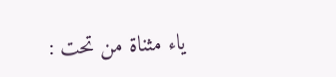ياء مثناة من تحت :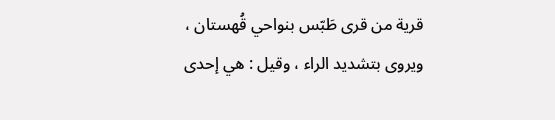قرية من قرى طَبّس بنواحي قُهستان ، ويروى بتشديد الراء ، وقيل : هي إحدى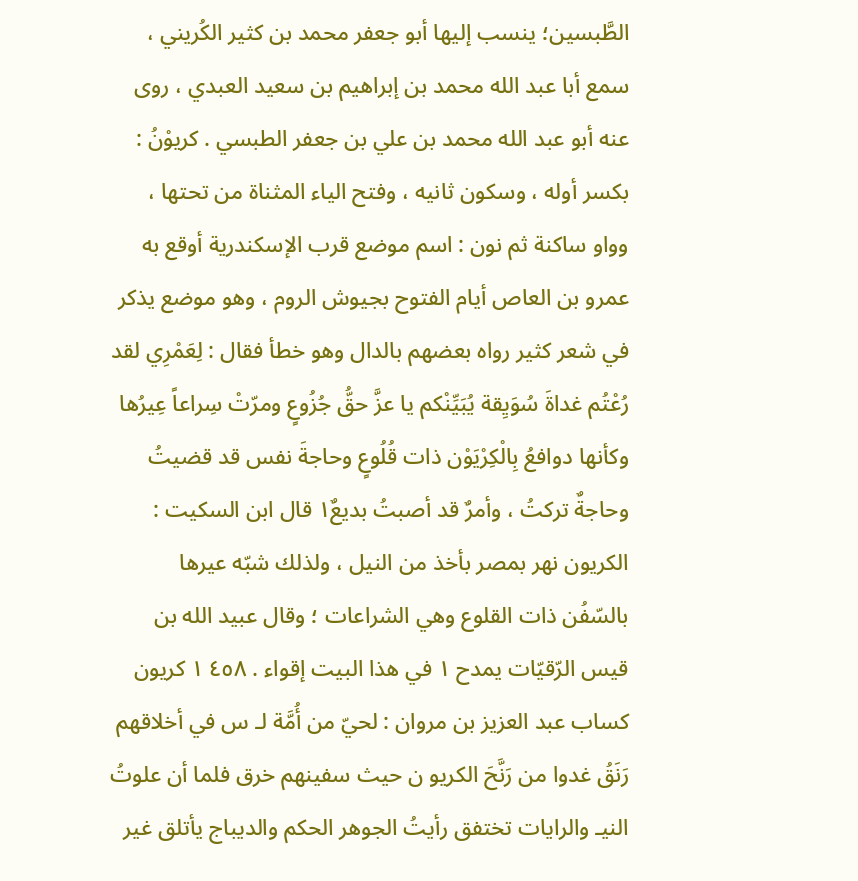الطَّبسين؛ ينسب إليها أبو جعفر محمد بن كثير الكُريني ، سمع أبا عبد الله محمد بن إبراهيم بن سعيد العبدي ، روى عنه أبو عبد الله محمد بن علي بن جعفر الطبسي . کریوْنُ : بکسر أوله ، وسکون ثانيه ، وفتح الياء المثناة من تحتها ، وواو ساكنة ثم نون : اسم موضع قرب الإسكندرية أوقع به عمرو بن العاص أيام الفتوح بجيوش الروم ، وهو موضع يذكر في شعر كثير رواه بعضهم بالدال وهو خطأ فقال : لِعَمْرِي لقد رُعْتُم غداةَ سُوَيِقة يُبَيِّنْكم يا عزَّ حقُّ جُزُوعٍ ومرّتْ سِراعاً عِيرُها وكأنها دوافعُ بِالْكِرْيَوْن ذات قُلُوعٍ وحاجةَ نفس قد قضيتُ وحاجةٌ تركتُ ، وأمرٌ قد أصبتُ بديع١ٌ قال ابن السكيت : الكریون نهر بمصر بأخذ من النيل ، ولذلك شبّه عيرها بالسّفُن ذات القلوع وهي الشراعات ؛ وقال عبيد الله بن قيس الرّقيّات يمدح ١ في هذا البيت إقواء . ٤٥٨ ١ کریون کساب عبد العزيز بن مروان : لحيّ من أُمَّة لـ س في أخلاقهم رَنَقُ غدوا من رَنَّحَ الكريو ن حیث سفینھم خرق فلما أن علوتُ النيـ والرايات تختفق رأيتُ الجوهر الحكم والديباج يأتلق غير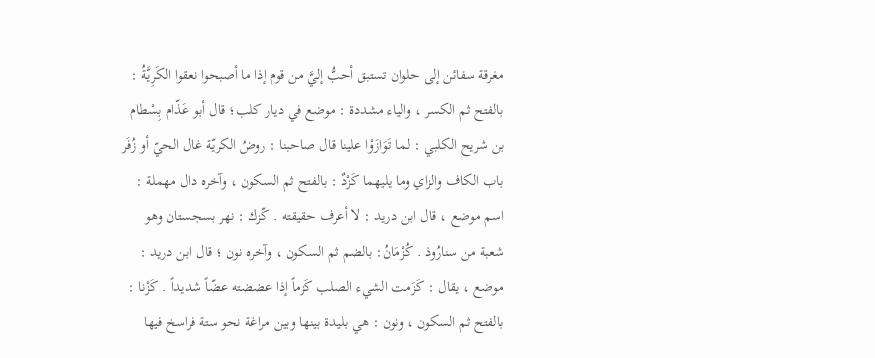مغرقة سفائن إلى حلوان تستبق أحبُّ إليَّ من قوم إذا ما أصبحوا نعقوا الكَرِيَّةُ : بالفتح ثم الكسر ، والياء مشددة : موضع في ديار كلب؛ قال أبو عَذّام بِسْطام بن شريح الكلبي : لما تَوَازَوْا علينا قال صاحبنا : روضُ الكريّة غال الحيّ أو زُفَر باب الکاف والزاي وما يليهما كَزْدٌ : بالفتح ثم السكون ، وآخره دال مهملة : اسم موضع ، قال ابن دريد : لا أعرف حقيقته . كّزك : نهر بسجستان وهو شعبة من سنارُوذ . كُزْمَانُ: بالضم ثم السكون ، وآخره نون ؛ قال ابن دريد : موضع ، يقال : كَزَمت الشيء الصلب كَزماً إذا عضضته عضّاً شديداً . كَزْنا : بالفتح ثم السكون ، ونون : هي بليدة بينها وبين مراغة نحو ستة فراسخ فيها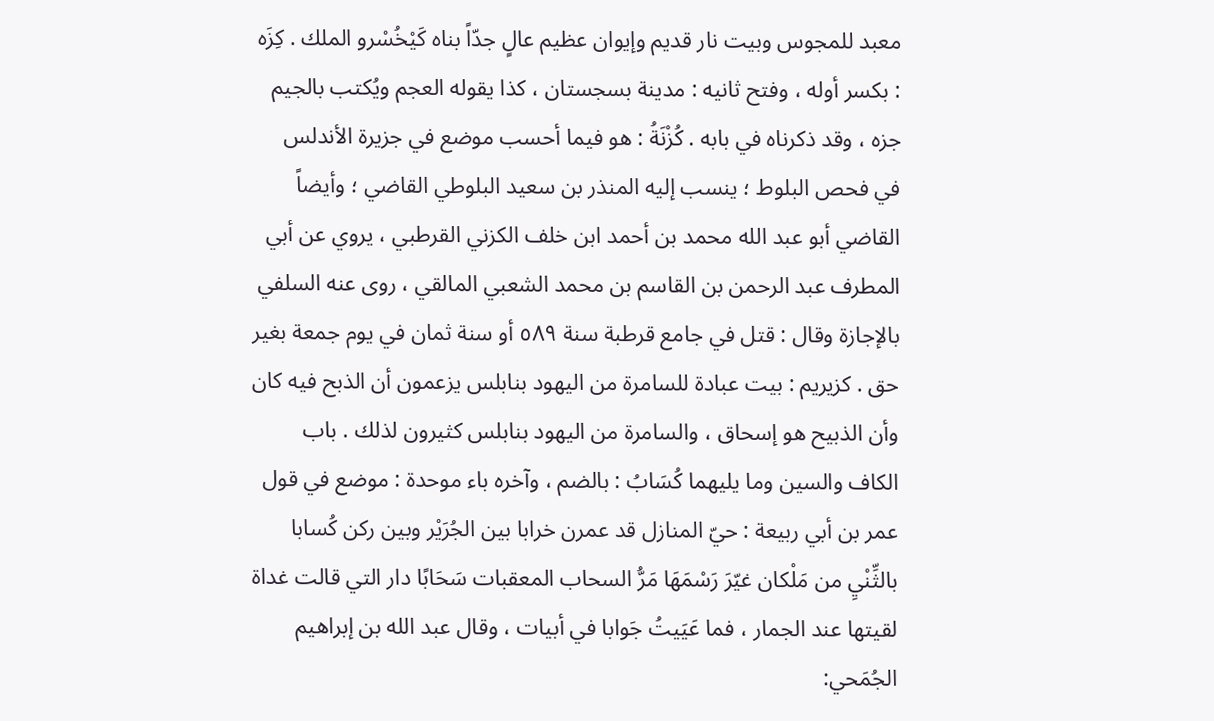معبد للمجوس وبيت نار قديم وإيوان عظيم عالٍ جدّاً بناه كَيْخُسْرو الملك . كِزَه : بكسر أوله ، وفتح ثانيه : مدينة بسجستان ، کذا یقوله العجم ویُکتب بالجيم جزه ، وقد ذكرناه في بابه . كُزْنَةُ : هو فيما أحسب موضع في جزيرة الأندلس في فحص البلوط ؛ ينسب إليه المنذر بن سعيد البلوطي القاضي ؛ وأيضاً القاضي أبو عبد الله محمد بن أحمد ابن خلف الكزني القرطبي ، يروي عن أبي المطرف عبد الرحمن بن القاسم بن محمد الشعبي المالقي ، روى عنه السلفي بالإجازة وقال : قتل في جامع قرطبة سنة ٥٨٩ أو سنة ثمان في يوم جمعة بغير حق . کزیريم : بيت عبادة للسامرة من اليهود بنابلس يزعمون أن الذبح فيه كان وأن الذبيح هو إسحاق ، والسامرة من اليهود بنابلس كثيرون لذلك . باب الکاف والسین وما يليهما كُسَابُ : بالضم ، وآخره باء موحدة : موضع في قول عمر بن أبي ربيعة : حيّ المنازل قد عمرن خرابا بين الجُرَيْر وبين رکن کُسابا بالثِّنْيِ من مَلْكان غيّرَ رَسْمَهَا مَرُّ السحاب المعقبات سَحَابًا دار التي قالت غداة لقيتها عند الجمار ، فما عَيَيتُ جَوابا في أبيات ، وقال عبد الله بن إبراهيم الجُمَحي: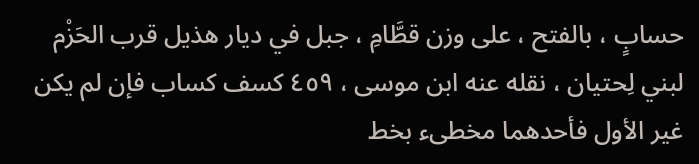حسابٍ ، بالفتح ، على وزن قطَّامِ ، جبل في ديار هذیل قرب الحَزْم لبني لِحتیان ، نقله عنه ابن موسى ، ٤٥٩ کسف کساب فإن لم يكن غير الأول فأحدهما مخطىء بخط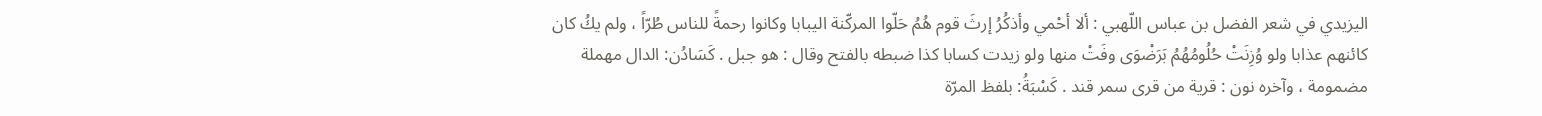اليزيدي في شعر الفضل بن عباس اللّهبي : ألا أحْمي وأذكُرُ إرثَ قوم هُمُ حَلّوا المركّنة اليبابا وكانوا رحمةً للناس طُرّاً ، ولم يكُ كان كائنهم عذابا ولو وُزِنَتْ حُلُومُهُمُ بَرَضْوَى وفَتْ منها ولو زیدت کسابا كذا ضبطه بالفتح وقال : هو جبل . كَسَادُن: الدال مهملة مضمومة ، وآخره نون : قرية من قری سمر قند . كَسْبَةُ: بلفظ المرّة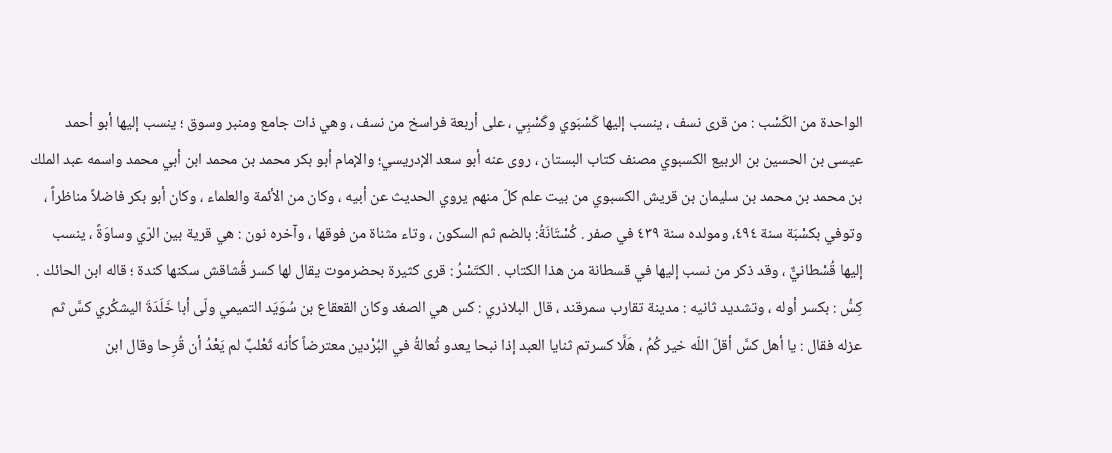الواحدة من الكَسْب : من قرى نسف ، ينسب إليها كَسْبَوي وكَسْبِي ، على أربعة فراسخ من نسف ، وهي ذات جامع ومنبر وسوق ؛ ينسب إليها أبو أحمد عيسى بن الحسين بن الربيع الكسبوي مصنف كتاب البستان ، روى عنه أبو سعد الإدريسي؛ والإمام أبو بكر محمد بن محمد ابن أبي محمد واسمه عبد الملك بن محمد بن محمد بن سليمان بن قريش الكسبوي من بيت علم كلّ منهم يروي الحديث عن أبيه ، وكان من الأئمة والعلماء ، وكان أبو بكر فاضلاً مناظراً ، وتوفي بكسْبَة سنة ٤٩٤، ومولده سنة ٤٣٩ في صفر . كُسْتَانَةُ: بالضم ثم السكون ، وتاء مثناة من فوقها ، وآخره نون : هي قرية بين الرّي وساوَةً ، ينسب إليها قُسْطانيٌّ ، وقد ذكر من نسب إليها في قسطانة من هذا الكتاب . الكتَسْرُ : قرى كثيرة بحضرموت يقال لها كسر قُشاقش سكنها كندة ؛ قاله ابن الحائك . كِسُّ : بكسر أوله ، وتشديد ثانيه : مدينة تقارب سمرقند ، قال البلاذري : كس هي الصغد وكان القعقاع بن سُوَيَد التميمي ولّى أبا خَلَدَةَ اليشكُري كسَّ ثم عزله فقال : يا أهل كسَّ أقلّ اللّه خیر كُمُ ، هَلَّا كسرتم ثنايا العبد إذا نبحا يعدو ثُعالةُ في البُرْدين معترضاً كأنه ثَعْلبٌ لم يَعْدُ أن قُرِحا وقال ابن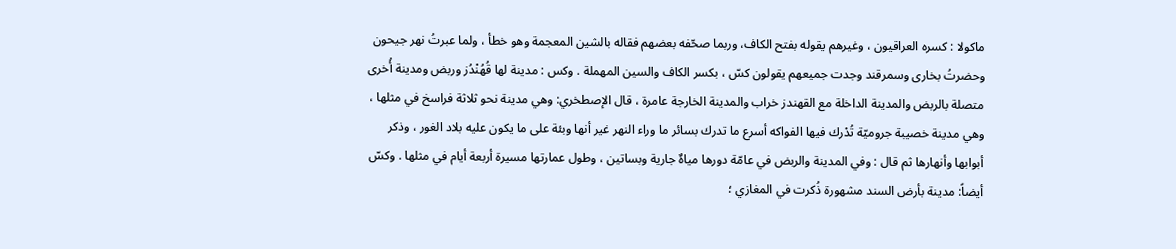ماكولا : كسره العراقيون ، وغيرهم يقوله بفتح الكاف، وربما صحّفه بعضهم فقاله بالشين المعجمة وهو خطأ ، ولما عبرتُ نهر جيحون وحضرتُ بخارى وسمرقند وجدت جميعهم يقولون كسّ ، بكسر الكاف والسين المهملة . وكس : مدينة لها قُهُنْدُز وربض ومدينة أُخرى متصلة بالربض والمدينة الداخلة مع القهندز خراب والمدينة الخارجة عامرة ، قال الإصطخري: وهي مدينة نحو ثلاثة فراسخ في مثلها ، وهي مدينة خصيبة جروميّة تُدْرك فيها الفواكه أسرع ما تدرك بسائر ما وراء النهر غير أنها وبئة على ما يكون عليه بلاد الغور ، وذكر أبوابها وأنهارها ثم قال : وفي المدينة والربض في عامّة دورها مياهٌ جارية وبساتين ، وطول عمارتها مسيرة أربعة أيام في مثلها . وكسّ أيضاً: مدينة بأرض السند مشهورة ذُكرت في المغازي ؛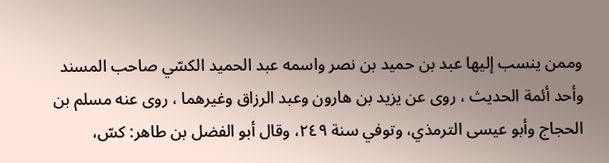وممن ینسب إليها عبد بن حميد بن نصر واسمه عبد الحميد الكسّي صاحب المسند وأحد أئمة الحديث ، روى عن يزيد بن هارون وعبد الرزاق وغيرهما ، روى عنه مسلم بن الحجاج وأبو عيسى الترمذي، وتوفي سنة ٢٤٩، وقال أبو الفضل بن طاهر: كسّ،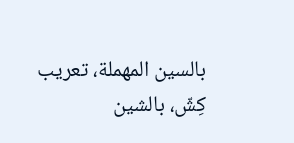بالسين المهملة، تعريب كِشّ، بالشين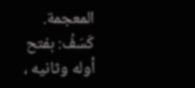المعجمة. كَسَفُ: بفتح أوله وثانيه ،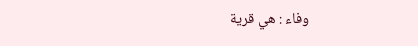وفاء : هي قرية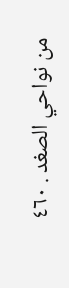من نواحي الصغد . ٤٦٠